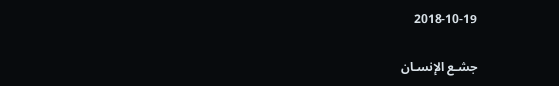2018-10-19

جشـع الإنسـان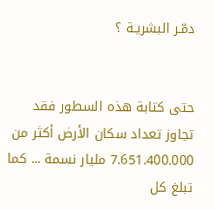دمّـر البشريـة ؟


حتى كتابة هذه السطور فقد تجاوز تعداد سكان الأرض أكثر من 7.651.400.000 مليار نسمة ... كما تبلغ كل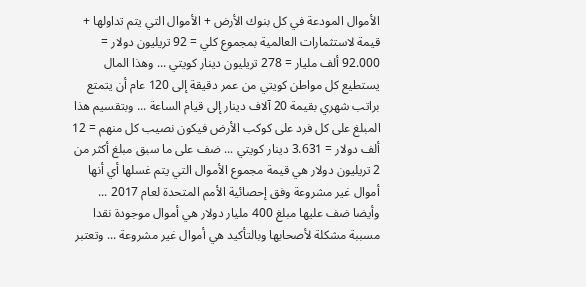الأموال المودعة في كل بنوك الأرض + الأموال التي يتم تداولها + قيمة لاستثمارات العالمية بمجموع كلي = 92 تريليون دولار = 92.000 ألف مليار = 278 تريليون دينار كويتي ... وهذا المال يستطيع كل مواطن كويتي من عمر دقيقة إلى 120 عام أن يتمتع براتب شهري بقيمة 20 آلاف دينار إلى قيام الساعة ... وبتقسيم هذا المبلغ على كل فرد على كوكب الأرض فيكون نصيب كل منهم = 12 ألف دولار = 3.631 دينار كويتي ... ضف على ما سبق مبلغ أكثر من 2 تريليون دولار هي قيمة مجموع الأموال التي يتم غسلها أي أنها أموال غير مشروعة وفق إحصائية الأمم المتحدة لعام 2017 ... وأيضا ضف عليها مبلغ 400 مليار دولار هي أموال موجودة نقدا مسببة مشكلة لأصحابها وبالتأكيد هي أموال غير مشروعة ... وتعتبر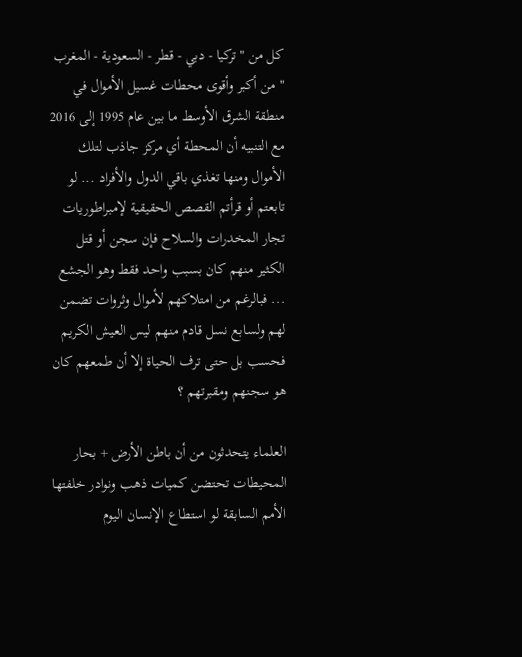كل من "تركيا - دبي - قطر - السعودية - المغرب " من أكبر وأقوى محطات غسيل الأموال في منطقة الشرق الأوسط ما بين عام 1995 إلى 2016 مع التنبيه أن المحطة أي مركز جاذب لتلك الأموال ومنها تغذي باقي الدول والأفراد ... لو تابعتم أو قرأتم القصص الحقيقية لإمبراطوريات تجار المخدرات والسلاح فإن سجن أو قتل الكثير منهم كان بسبب واحد فقط وهو الجشع ... فبالرغم من امتلاكهم لأموال وثروات تضمن لهم ولسابع نسل قادم منهم ليس العيش الكريم فحسب بل حتى ترف الحياة إلا أن طمعهم كان هو سجنهم ومقبرتهم ؟

العلماء يتحدثون من أن باطن الأرض + بحار المحيطات تحتضن كميات ذهب ونوادر خلفتها الأمم السابقة لو استطاع الإنسان اليوم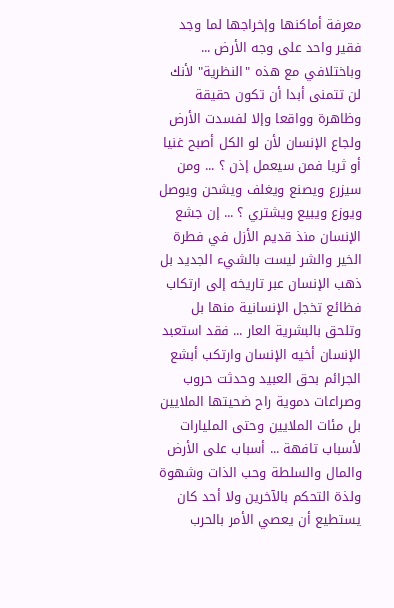معرفة أماكنها وإخراجها لما وجد فقير واحد على وجه الأرض ... وباختلافي مع هذه "النظرية" لأنك لن تتمنى أبدا أن تكون حقيقة وظاهرة وواقعا وإلا لفسدت الأرض ولجاع الإنسان لأن لو الكل أصبح غنيا أو ثريا فمن سيعمل إذن ؟ ... ومن سيزرع ويصنع ويغلف ويشحن ويوصل ويوزع ويبيع ويشتري ؟ ... إن جشع الإنسان منذ قديم الأزل في فطرة الخير والشر ليست بالشيء الجديد بل ذهب الإنسان عبر تاريخه إلى ارتكاب فظائع تخجل الإنسانية منها بل وتلحق بالبشرية العار ... فقد استعبد الإنسان أخيه الإنسان وارتكب أبشع الجرائم بحق العبيد وحدثت حروب وصراعات دموية راح ضحيتها الملايين بل مئات الملايين وحتى المليارات لأسباب تافهة ... أسباب على الأرض والمال والسلطة وحب الذات وشهوة ولذة التحكم بالآخرين ولا أحد كان يستطيع أن يعصي الأمر بالحرب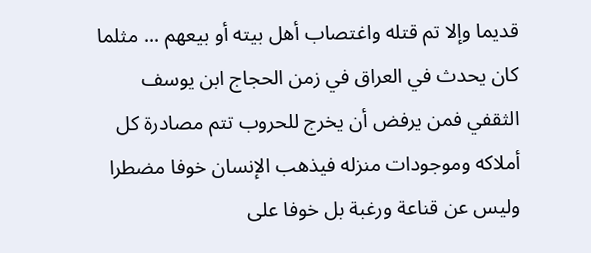قديما وإلا تم قتله واغتصاب أهل بيته أو بيعهم ... مثلما كان يحدث في العراق في زمن الحجاج ابن يوسف الثقفي فمن يرفض أن يخرج للحروب تتم مصادرة كل أملاكه وموجودات منزله فيذهب الإنسان خوفا مضطرا وليس عن قناعة ورغبة بل خوفا على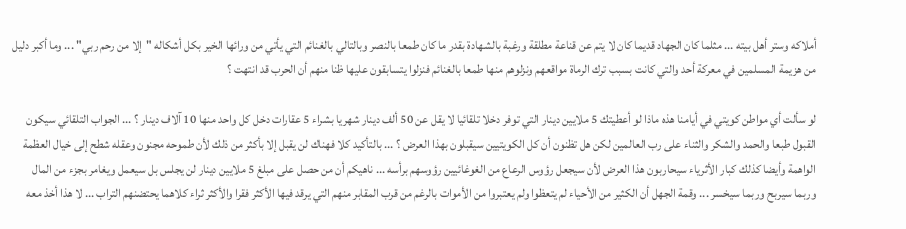أملاكه وستر أهل بيته ... مثلما كان الجهاد قديما كان لا يتم عن قناعة مطلقة ورغبة بالشهادة بقدر ما كان طمعا بالنصر وبالتالي بالغنائم التي يأتي من ورائها الخير بكل أشكاله "إلا من رحم ربي" ... وما أكبر دليل من هزيمة المسلمين في معركة أحد والتي كانت بسبب ترك الرماة مواقعهم ونزلوهم منها طمعا بالغنائم فنزلوا يتسابقون عليها ظنا منهم أن الحرب قد انتهت ؟

لو سألت أي مواطن كويتي في أيامنا هذه ماذا لو أعطيتك 5 ملايين دينار التي توفر دخلا تلقائيا لا يقل عن 50 ألف دينار شهريا بشراء 5 عقارات دخل كل واحد منها 10 آلاف دينار ؟ ... الجواب التلقائي سيكون القبول طبعا والحمد والشكر والثناء على رب العالمين لكن هل تظنون أن كل الكويتيين سيقبلون بهذا العرض ؟ ... بالتأكيد كلا فهناك لن يقبل إلا بأكثر من ذلك لأن طموحه مجنون وعقله شطح إلى خيال العظمة الواهمة وأيضا كذلك كبار الأثرياء سيحاربون هذا العرض لأن سيجعل رؤوس الرعاع من الغوغائيين رؤوسهم برأسه ... ناهيكم أن من حصل على مبلغ 5 ملايين دينار لن يجلس بل سيعمل ويغامر بجزء من المال وربما سيربح وربما سيخسر ... وقمة الجهل أن الكثير من الأحياء لم يتعظوا ولم يعتبروا من الأموات بالرغم من قرب المقابر منهم التي يرقد فيها الأكثر فقرا والأكثر ثراء كلاهما يحتضنهم التراب ... لا هذا أخذ معه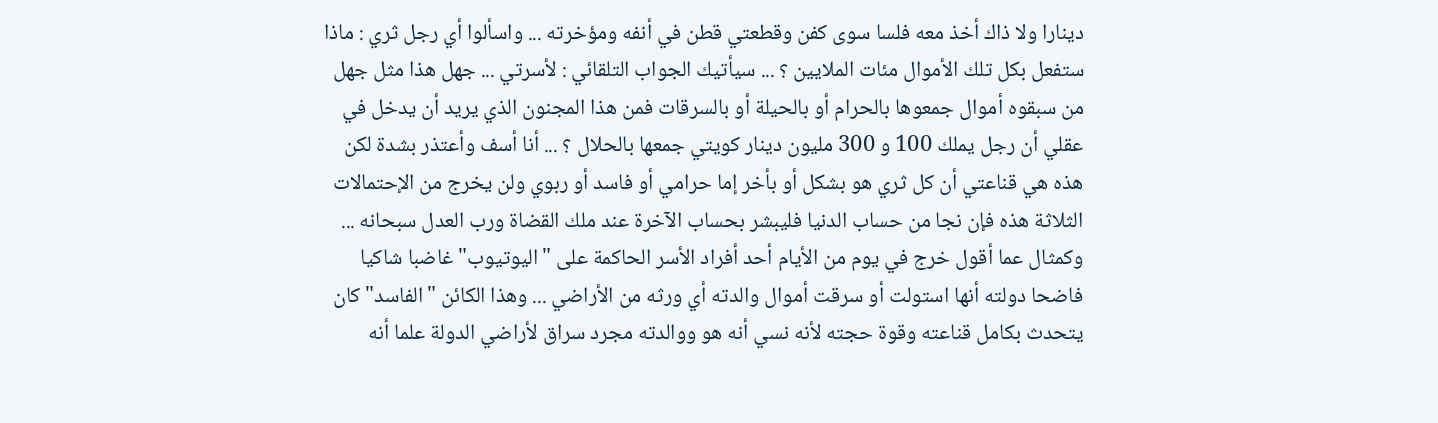دينارا ولا ذاك أخذ معه فلسا سوى كفن وقطعتي قطن في أنفه ومؤخرته ... واسألوا أي رجل ثري : ماذا ستفعل بكل تلك الأموال مئات الملايين ؟ ... سيأتيك الجواب التلقائي : لأسرتي ... جهل هذا مثل جهل من سبقوه أموال جمعوها بالحرام أو بالحيلة أو بالسرقات فمن هذا المجنون الذي يريد أن يدخل في عقلي أن رجل يملك 100 و 300 مليون دينار كويتي جمعها بالحلال ؟ ... أنا أسف وأعتذر بشدة لكن هذه هي قناعتي أن كل ثري هو بشكل أو بأخر إما حرامي أو فاسد أو ربوي ولن يخرج من الإحتمالات الثلاثة هذه فإن نجا من حساب الدنيا فليبشر بحساب الآخرة عند ملك القضاة ورب العدل سبحانه ... وكمثال عما أقول خرج في يوم من الأيام أحد أفراد الأسر الحاكمة على "اليوتيوب" غاضبا شاكيا فاضحا دولته أنها استولت أو سرقت أموال والدته أي ورثه من الأراضي ... وهذا الكائن "الفاسد" كان يتحدث بكامل قناعته وقوة حجته لأنه نسي أنه هو ووالدته مجرد سراق لأراضي الدولة علما أنه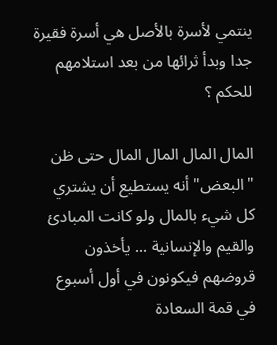ينتمي لأسرة بالأصل هي أسرة فقيرة جدا وبدأ ثرائها من بعد استلامهم للحكم ؟

المال المال المال المال حتى ظن "البعض" أنه يستطيع أن يشتري كل شيء بالمال ولو كانت المبادئ والقيم والإنسانية ... يأخذون قروضهم فيكونون في أول أسبوع في قمة السعادة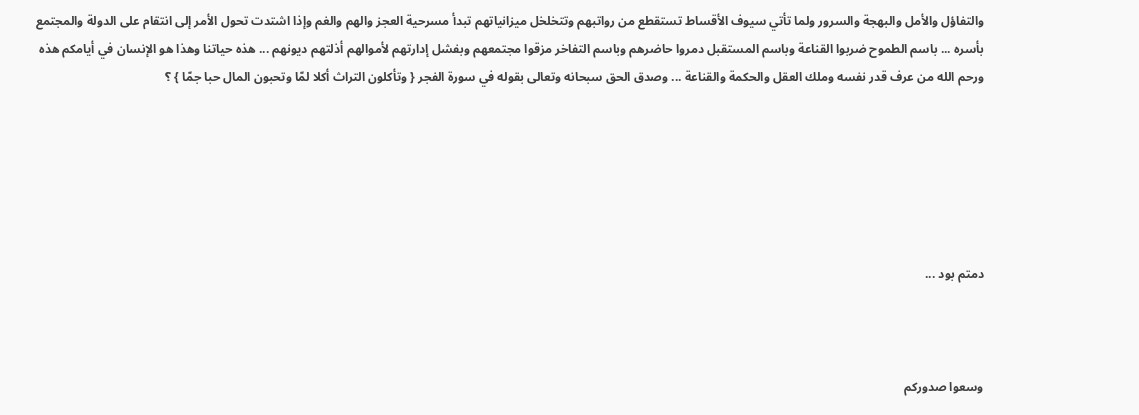والتفاؤل والأمل والبهجة والسرور ولما تأتي سيوف الأقساط تستقطع من رواتبهم وتتخلخل ميزانياتهم تبدأ مسرحية العجز والهم والغم وإذا اشتدت تحول الأمر إلى انتقام على الدولة والمجتمع بأسره ... باسم الطموح ضربوا القناعة وباسم المستقبل دمروا حاضرهم وباسم التفاخر مزقوا مجتمعهم وبفشل إدارتهم لأموالهم أذلتهم ديونهم ... هذه حياتنا وهذا هو الإنسان في أيامكم هذه ورحم الله من عرف قدر نفسه وملك العقل والحكمة والقناعة ... وصدق الحق سبحانه وتعالى بقوله في سورة الفجر { وتأكلون التراث أكلا لمّا وتحبون المال حبا جمّا } ؟






دمتم بود ...



وسعوا صدوركم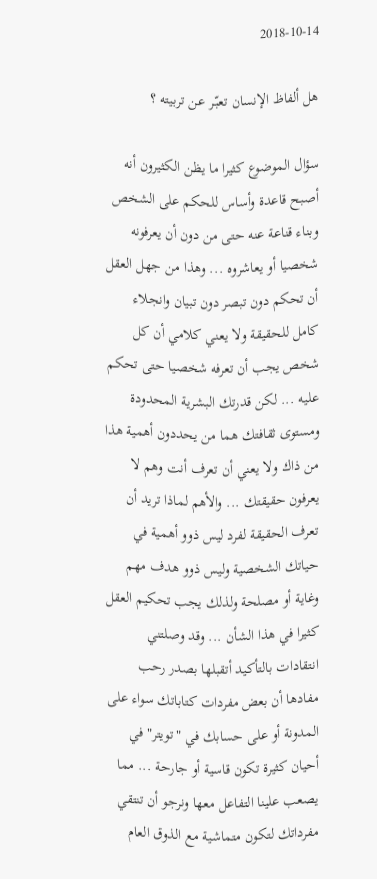2018-10-14

هل ألفاظ الإنسان تعبّـر عن تربيته ؟

سؤال الموضوع كثيرا ما يظن الكثيرون أنه أصبح قاعدة وأساس للحكم على الشخص وبناء قناعة عنه حتى من دون أن يعرفونه شخصيا أو يعاشروه ... وهذا من جهل العقل أن تحكم دون تبصر دون تبيان وانجلاء كامل للحقيقة ولا يعني كلامي أن كل شخص يجب أن تعرفه شخصيا حتى تحكم عليه ... لكن قدرتك البشرية المحدودة ومستوى ثقافتك هما من يحددون أهمية هذا من ذاك ولا يعني أن تعرف أنت وهم لا يعرفون حقيقتك ... والأهم لماذا تريد أن تعرف الحقيقة لفرد ليس ذوو أهمية في حياتك الشخصية وليس ذوو هدف مهم وغاية أو مصلحة ولذلك يجب تحكيم العقل كثيرا في هذا الشأن ... وقد وصلتني انتقادات بالتأكيد أتقبلها بصدر رحب مفادها أن بعض مفردات كتاباتك سواء على المدونة أو على حسابك في "تويتر" في أحيان كثيرة تكون قاسية أو جارحة ... مما يصعب علينا التفاعل معها ونرجو أن تنتقي مفرداتك لتكون متماشية مع الذوق العام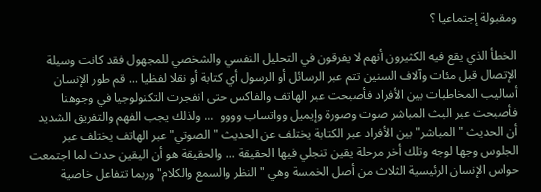ومقبولة إجتماعيا ؟

الخطأ الذي يقع فيه الكثيرون أنهم لا يفرقون في التحليل النفسي والشخصي للمجهول فقد كانت وسيلة الإتصال قبل مئات وآلاف السنين تتم عبر الرسائل أو الرسول أي كتابة أو نقلا لفظيا ... قم طور الإنسان أساليب المخاطبات بين الأفراد فأصبحت عبر الهاتف والفاكس حتى انفجرت التكنولوجيا في وجوهنا فأصبحت عبر البث المباشر صوت وصورة وإيميل وواتساب وووو  ... ولذلك يجب الفهم والتفريق الشديد أن الحديث "المباشر" بين الأفراد عبر الكتابة يختلف عن الحديث "الصوتي" عبر الهاتف يختلف عبر الجلوس وجها لوجه وتلك أخر مرحلة يقين تنجلي فيها الحقيقة ... والحقيقة هو أن اليقين حدث لما اجتمعت حواس الإنسان الرئيسية الثلاث من أصل الخمسة وهي "النظر والسمع والكلام" وربما تتفاعل خاصية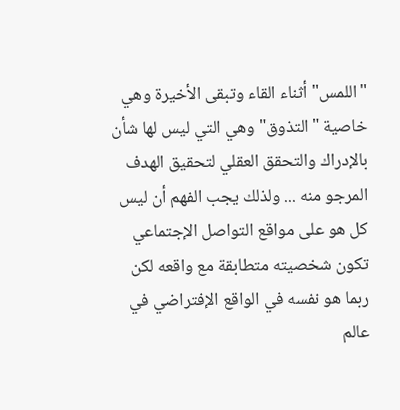"اللمس" أثناء القاء وتبقى الأخيرة وهي خاصية "التذوق" وهي التي ليس لها شأن بالإدراك والتحقق العقلي لتحقيق الهدف المرجو منه ... ولذلك يجب الفهم أن ليس كل هو على مواقع التواصل الإجتماعي تكون شخصيته متطابقة مع واقعه لكن ربما هو نفسه في الواقع الإفتراضي في عالم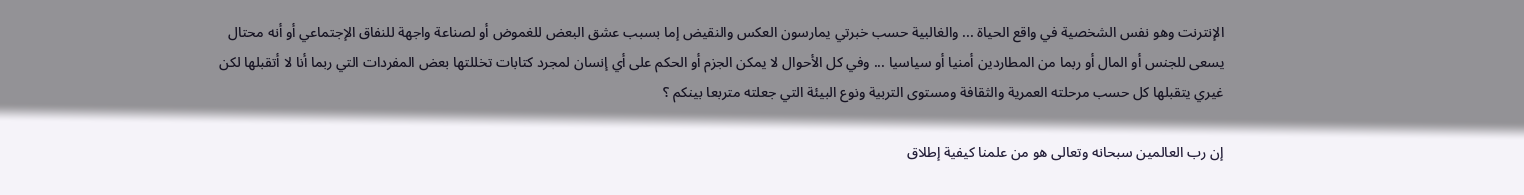الإنترنت وهو نفس الشخصية في واقع الحياة ... والغالبية حسب خبرتي يمارسون العكس والنقيض إما بسبب عشق البعض للغموض أو لصناعة واجهة للنفاق الإجتماعي أو أنه محتال يسعى للجنس أو المال أو ربما من المطاردين أمنيا أو سياسيا ... وفي كل الأحوال لا يمكن الجزم أو الحكم على أي إنسان لمجرد كتابات تخللتها بعض المفردات التي ربما أنا لا أتقبلها لكن غيري يتقبلها كل حسب مرحلته العمرية والثقافة ومستوى التربية ونوع البيئة التي جعلته متربعا بينكم ؟

إن رب العالمين سبحانه وتعالى هو من علمنا كيفية إطلاق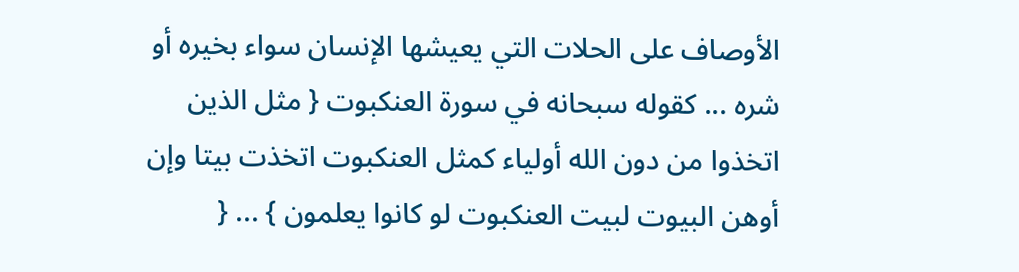الأوصاف على الحلات التي يعيشها الإنسان سواء بخيره أو شره ... كقوله سبحانه في سورة العنكبوت { مثل الذين اتخذوا من دون الله أولياء كمثل العنكبوت اتخذت بيتا وإن أوهن البيوت لبيت العنكبوت لو كانوا يعلمون } ... {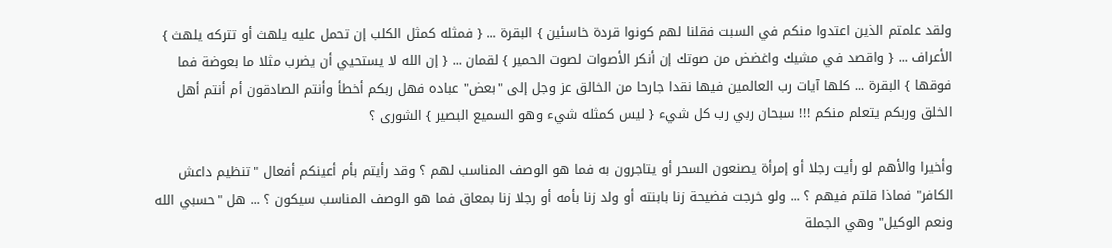ولقد علمتم الذين اعتدوا منكم في السبت فقلنا لهم كونوا قردة خاسئين } البقرة ... { فمثله كمثل الكلب إن تحمل عليه يلهث أو تتركه يلهث } الأعراف ... { واقصد في مشيك واغضض من صوتك إن أنكر الأصوات لصوت الحمير } لقمان ... { إن الله لا يستحيي أن يضرب مثلا ما بعوضة فما فوقها } البقرة ... كلها آيات رب العالمين فيها نقدا جارحا من الخالق عز وجل إلى "بعض" عباده فهل ربكم أخطأ وأنتم الصادقون أم أنتم أهل الخلق وربكم يتعلم منكم !!! سبحان ربي رب كل شيء { ليس كمثله شيء وهو السميع البصير } الشورى ؟

وأخيرا والأهم لو رأيت رجلا أو إمرأة يصنعون السحر أو يتاجرون به فما هو الوصف المناسب لهم ؟ وقد رأيتم بأم أعينكم أفعال "تنظيم داعش الكافر" فماذا قلتم فيهم ؟ ... ولو خرجت فضيحة زنا بابنته أو ولد زنا بأمه أو رجلا زنا بمعاق فما هو الوصف المناسب سيكون ؟ ... هل "حسبي الله ونعم الوكيل" وهي الجملة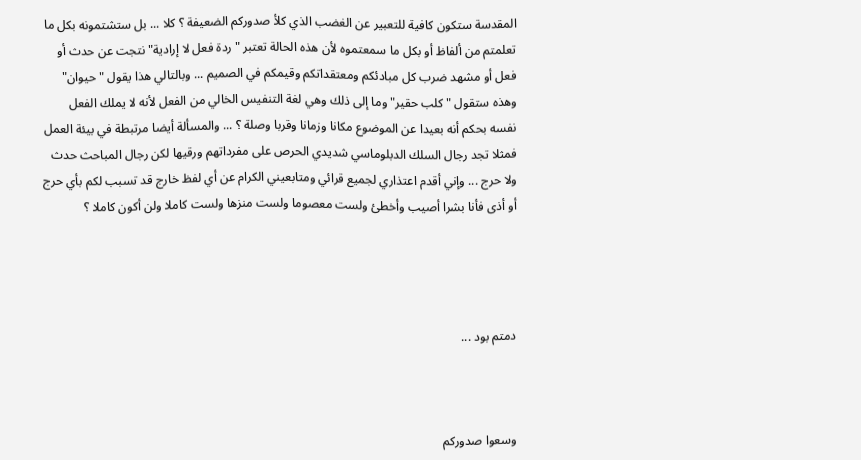المقدسة ستكون كافية للتعبير عن الغضب الذي كلأ صدوركم الضعيفة ؟ كلا ... بل ستشتمونه بكل ما تعلمتم من ألفاظ أو بكل ما سمعتموه لأن هذه الحالة تعتبر "ردة فعل لا إرادية" نتجت عن حدث أو فعل أو مشهد ضرب كل مبادئكم ومعتقداتكم وقيمكم في الصميم ... وبالتالي هذا يقول "حيوان" وهذه ستقول "كلب حقير" وما إلى ذلك وهي لغة التنفيس الخالي من الفعل لأنه لا يملك الفعل نفسه بحكم أنه بعيدا عن الموضوع مكانا وزمانا وقربا وصلة ؟ ... والمسألة أيضا مرتبطة في بيئة العمل فمثلا تجد رجال السلك الدبلوماسي شديدي الحرص على مفرداتهم ورقيها لكن رجال المباحث حدث ولا حرج ... وإني أقدم اعتذاري لجميع قرائي ومتابعيني الكرام عن أي لفظ خارج قد تسبب لكم بأي حرج أو أذى فأنا بشرا أصيب وأخطئ ولست معصوما ولست منزها ولست كاملا ولن أكون كاملا ؟




دمتم بود ...



وسعوا صدوركم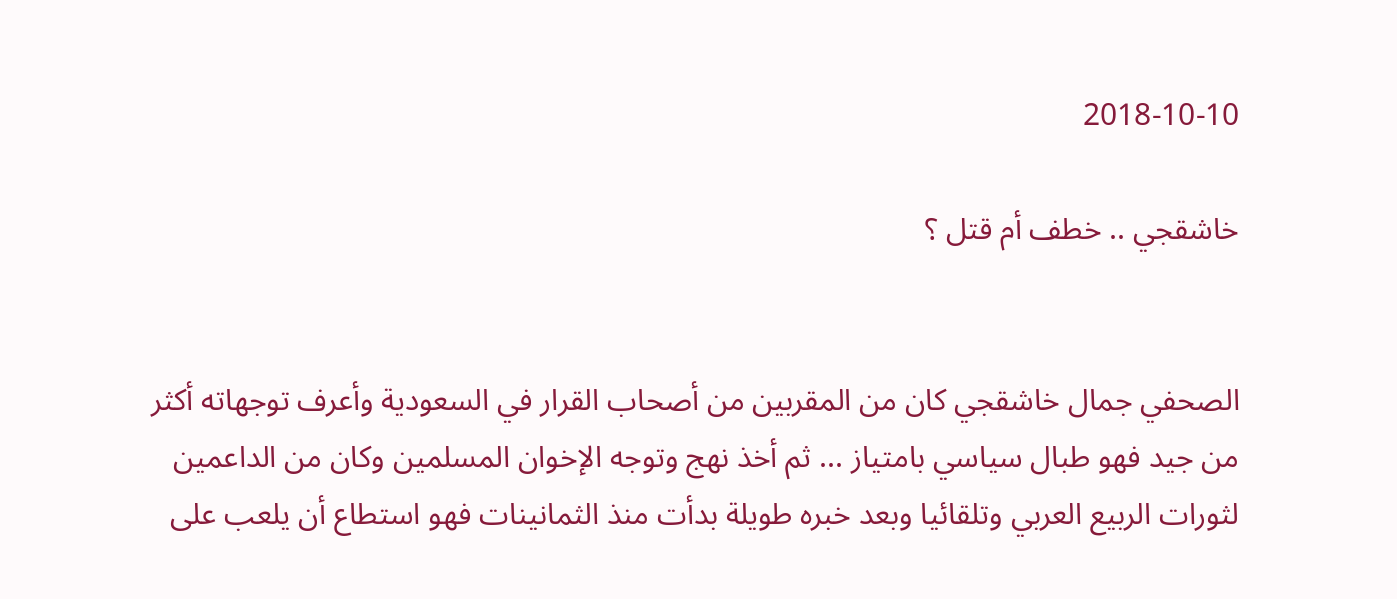2018-10-10

خاشقجي .. خطف أم قتل ؟


الصحفي جمال خاشقجي كان من المقربين من أصحاب القرار في السعودية وأعرف توجهاته أكثر من جيد فهو طبال سياسي بامتياز ... ثم أخذ نهج وتوجه الإخوان المسلمين وكان من الداعمين لثورات الربيع العربي وتلقائيا وبعد خبره طويلة بدأت منذ الثمانينات فهو استطاع أن يلعب على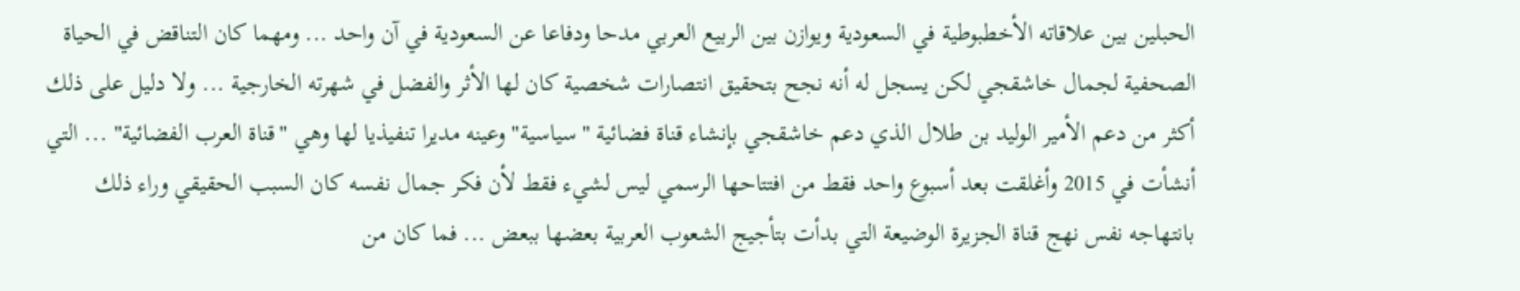الحبلين بين علاقاته الأخطبوطية في السعودية ويوازن بين الربيع العربي مدحا ودفاعا عن السعودية في آن واحد ... ومهما كان التناقض في الحياة الصحفية لجمال خاشقجي لكن يسجل له أنه نجح بتحقيق انتصارات شخصية كان لها الأثر والفضل في شهرته الخارجية ... ولا دليل على ذلك أكثر من دعم الأمير الوليد بن طلال الذي دعم خاشقجي بإنشاء قناة فضائية "سياسية" وعينه مديرا تنفيذيا لها وهي "قناة العرب الفضائية" ... التي أنشأت في 2015 وأغلقت بعد أسبوع واحد فقط من افتتاحها الرسمي ليس لشيء فقط لأن فكر جمال نفسه كان السبب الحقيقي وراء ذلك بانتهاجه نفس نهج قناة الجزيرة الوضيعة التي بدأت بتأجيج الشعوب العربية بعضها ببعض ... فما كان من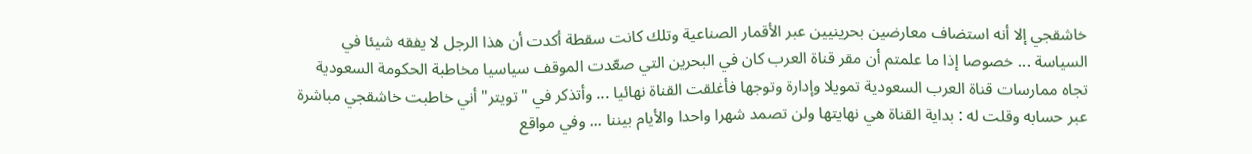خاشقجي إلا أنه استضاف معارضين بحرينيين عبر الأقمار الصناعية وتلك كانت سقطة أكدت أن هذا الرجل لا يفقه شيئا في السياسة ... خصوصا إذا ما علمتم أن مقر قناة العرب كان في البحرين التي صعّدت الموقف سياسيا مخاطبة الحكومة السعودية تجاه ممارسات قناة العرب السعودية تمويلا وإدارة وتوجها فأغلقت القناة نهائيا ... وأتذكر في "تويتر" أني خاطبت خاشقجي مباشرة عبر حسابه وقلت له : بداية القناة هي نهايتها ولن تصمد شهرا واحدا والأيام بيننا ... وفي مواقع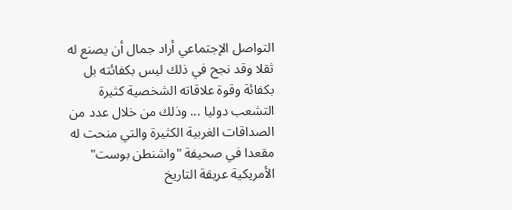التواصل الإجتماعي أراد جمال أن يصنع له ثقلا وقد نجح في ذلك ليس بكفائته بل بكفائة وقوة علاقاته الشخصية كثيرة التشعب دوليا ... وذلك من خلال عدد من الصداقات الغربية الكثيرة والتي منحت له مقعدا في صحيفة "واشنطن بوست" الأمريكية عريقة التاريخ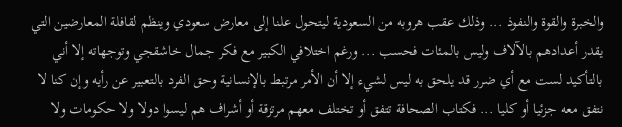والخبرة والقوة والنفوذ ... وذلك عقب هروبه من السعودية ليتحول علنا إلى معارض سعودي وينظم لقافلة المعارضين التي يقدر أعدادهم بالآلاف وليس بالمئات فحسب ... ورغم اختلافي الكبير مع فكر جمال خاشقجي وتوجهاته إلا أني بالتأكيد لست مع أي ضرر قد يلحق به ليس لشيء إلا أن الأمر مرتبط بالإنسانية وحق الفرد بالتعبير عن رأيه وإن كنا لا نتفق معه جزئيا أو كليا ... فكتاب الصحافة تتفق أو تختلف معهم مرتزقة أو أشراف هم ليسوا دولا ولا حكومات ولا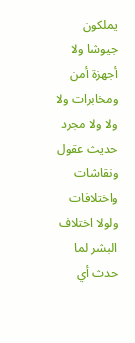يملكون جيوشا ولا أجهزة أمن ومخابرات ولا ولا ولا مجرد حديث عقول ونقاشات واختلافات ولولا اختلاف البشر لما حدث أي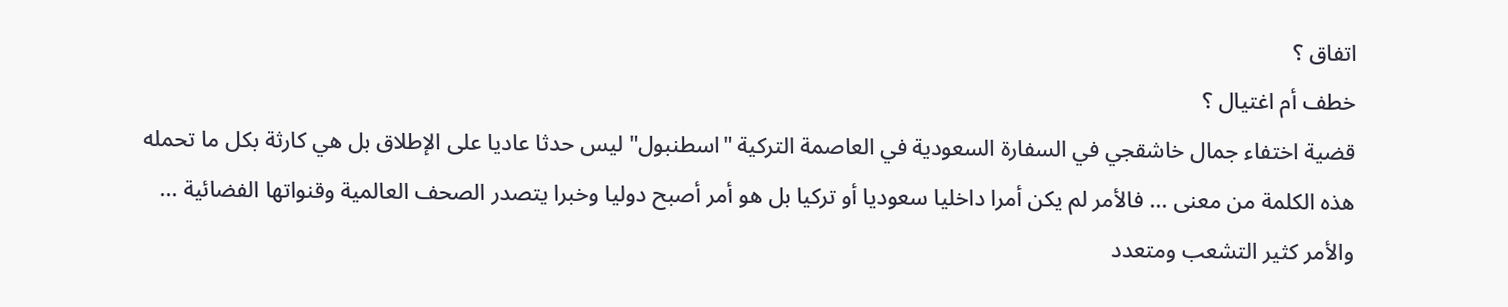اتفاق ؟
خطف أم اغتيال ؟
قضية اختفاء جمال خاشقجي في السفارة السعودية في العاصمة التركية "اسطنبول" ليس حدثا عاديا على الإطلاق بل هي كارثة بكل ما تحمله هذه الكلمة من معنى ... فالأمر لم يكن أمرا داخليا سعوديا أو تركيا بل هو أمر أصبح دوليا وخبرا يتصدر الصحف العالمية وقنواتها الفضائية ... والأمر كثير التشعب ومتعدد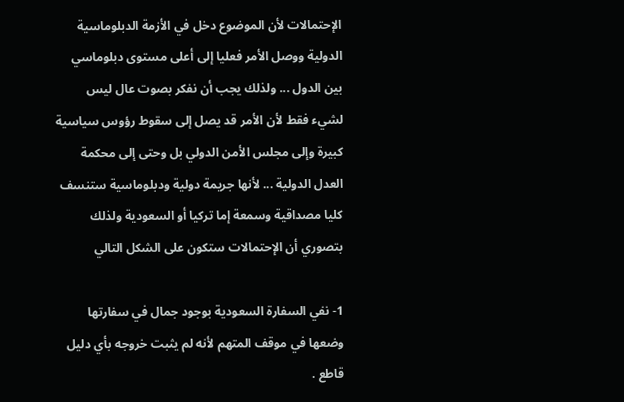الإحتمالات لأن الموضوع دخل في الأزمة الدبلوماسية الدولية ووصل الأمر فعليا إلى أعلى مستوى دبلوماسي بين الدول ... ولذلك يجب أن نفكر بصوت عال ليس لشيء فقط لأن الأمر قد يصل إلى سقوط رؤوس سياسية كبيرة وإلى مجلس الأمن الدولي بل وحتى إلى محكمة العدل الدولية ... لأنها جريمة دولية ودبلوماسية ستنسف كليا مصداقية وسمعة إما تركيا أو السعودية ولذلك بتصوري أن الإحتمالات ستكون على الشكل التالي

1- نفي السفارة السعودية بوجود جمال في سفارتها وضعها في موقف المتهم لأنه لم يثبت خروجه بأي دليل قاطع .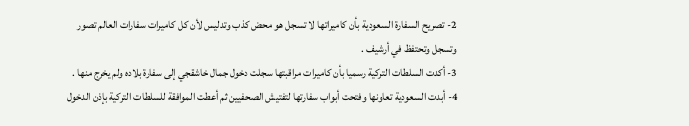2- تصريح السفارة السعودية بأن كاميراتها لا تسجل هو محض كذب وتدليس لأن كل كاميرات سفارات العالم تصور وتسجل وتحتفظ في أرشيف .
3- أكدت السلطات التركية رسميا بأن كاميرات مراقبتها سجلت دخول جمال خاشقجي إلى سفارة بلاده ولم يخرج منها .
4- أبدت السعودية تعاونها وفتحت أبواب سفارتها لتفتيش الصحفيين ثم أعطت الموافقة للسلطات التركية بإذن الدخول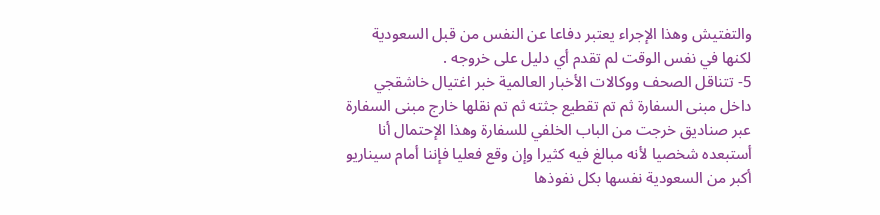والتفتيش وهذا الإجراء يعتبر دفاعا عن النفس من قبل السعودية لكنها في نفس الوقت لم تقدم أي دليل على خروجه .
5- تتناقل الصحف ووكالات الأخبار العالمية خبر اغتيال خاشقجي داخل مبنى السفارة ثم تم تقطيع جثته ثم تم نقلها خارج مبنى السفارة عبر صناديق خرجت من الباب الخلفي للسفارة وهذا الإحتمال أنا أستبعده شخصيا لأنه مبالغ فيه كثيرا وإن وقع فعليا فإننا أمام سيناريو أكبر من السعودية نفسها بكل نفوذها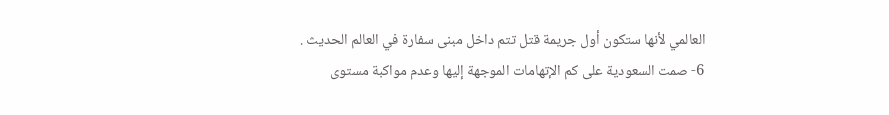العالمي لأنها ستكون أول جريمة قتل تتم داخل مبنى سفارة في العالم الحديث .
6- صمت السعودية على كم الإتهامات الموجهة إليها وعدم مواكبة مستوى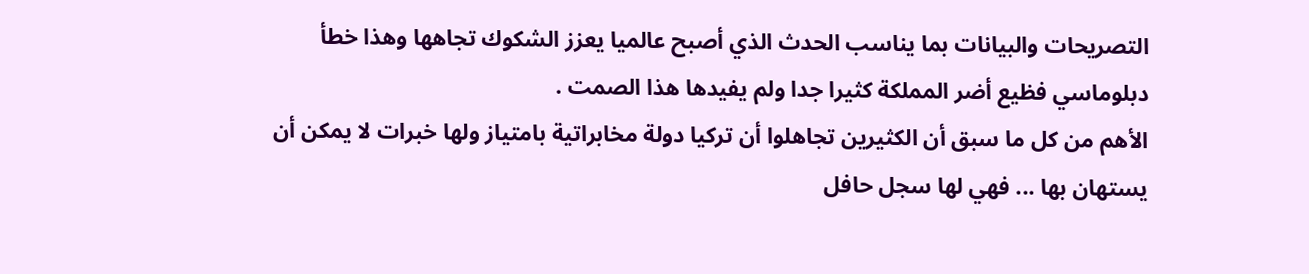التصريحات والبيانات بما يناسب الحدث الذي أصبح عالميا يعزز الشكوك تجاهها وهذا خطأ دبلوماسي فظيع أضر المملكة كثيرا جدا ولم يفيدها هذا الصمت .
الأهم من كل ما سبق أن الكثيرين تجاهلوا أن تركيا دولة مخابراتية بامتياز ولها خبرات لا يمكن أن يستهان بها ... فهي لها سجل حافل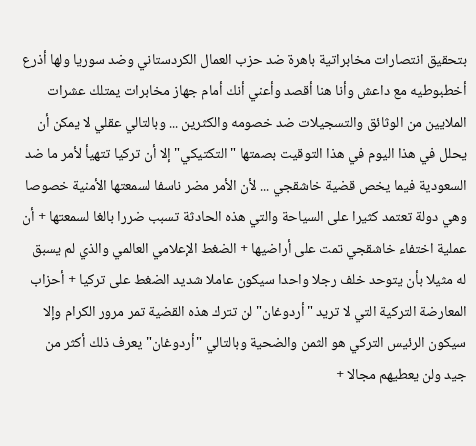بتحقيق انتصارات مخابراتية باهرة ضد حزب العمال الكردستاني وضد سوريا ولها أذرع أخطبوطيه مع داعش وأنا هنا أقصد وأعني أنك أمام جهاز مخابرات يمتلك عشرات الملايين من الوثائق والتسجيلات ضد خصومه والكثرين ... وبالتالي عقلي لا يمكن أن يحلل في هذا اليوم في هذا التوقيت بصمتها "التكتيكي" إلا أن تركيا تتهيأ لأمر ما ضد السعودية فيما يخص قضية خاشقجي ... لأن الأمر مضر ناسفا لسمعتها الأمنية خصوصا وهي دولة تعتمد كثيرا على السياحة والتي هذه الحادثة تسبب ضررا بالغا لسمعتها + أن عملية اختفاء خاشقجي تمت على أراضيها + الضغط الإعلامي العالمي والذي لم يسبق له مثيلا بأن يتوحد خلف رجلا واحدا سيكون عاملا شديد الضغط على تركيا + أحزاب المعارضة التركية التي لا تريد "أردوغان" لن تترك هذه القضية تمر مرور الكرام وإلا سيكون الرئيس التركي هو الثمن والضحية وبالتالي "أردوغان" يعرف ذلك أكثر من جيد ولن يعطيهم مجالا +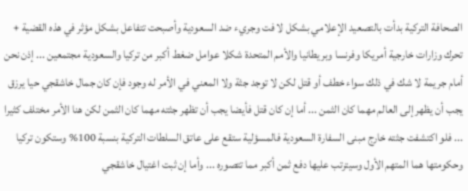الصحافة التركية بدأت بالتصعيد الإعلامي بشكل لا فت وجريء ضد السعودية وأصبحت تتفاعل بشكل مؤثر في هذه القضية + تحرك وزارات خارجية أمريكا وفرنسا وبريطانيا والأمم المتحدة شكلا عوامل ضغط أكبر من تركيا والسعودية مجتمعين ... إذن نحن أمام جريمة لا شك في ذلك سواء خطف أو قتل لكن لا توجد جثة ولا المعني في الأمر له وجود فإن كان جمال خاشقجي حيا يرزق يجب أن يظهر إلى العالم مهما كان الثمن ... أما إن كان قتل فأيضا يجب أن تظهر جثته مهما كان الثمن لكن هنا الأمر مختلف كثيرا ... فلو اكتشفت جثته خارج مبنى السفارة السعودية فالمسؤلية ستقع على عاتق السلطات التركية بنسبة 100% وستكون تركيا وحكومتها هما المتهم الأول وسيترتب عليها دفع ثمن أكبر مما تتصوره ... وأما إن ثبت اغتيال خاشقجي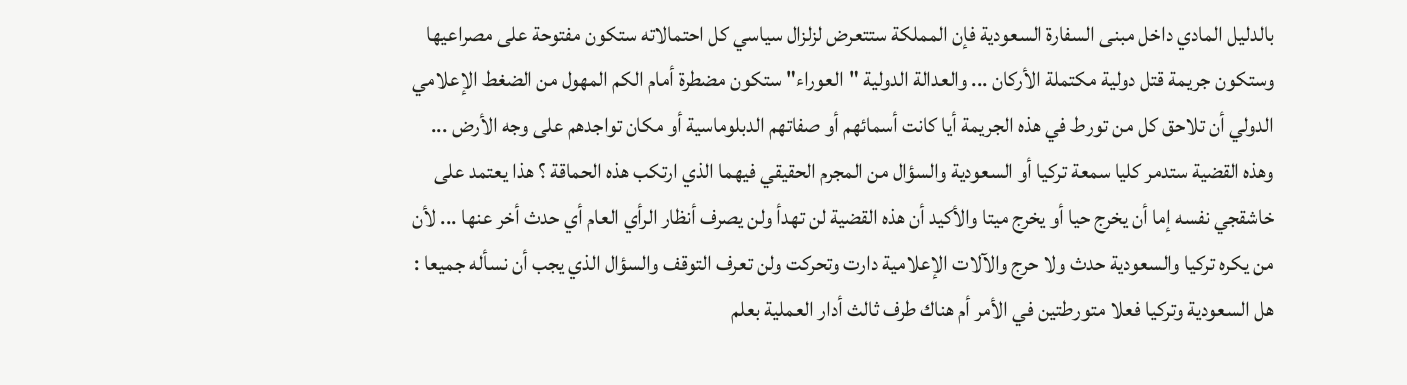بالدليل المادي داخل مبنى السفارة السعودية فإن المملكة ستتعرض لزلزال سياسي كل احتمالاته ستكون مفتوحة على مصراعيها وستكون جريمة قتل دولية مكتملة الأركان ... والعدالة الدولية "العوراء" ستكون مضطرة أمام الكم المهول من الضغط الإعلامي الدولي أن تلاحق كل من تورط في هذه الجريمة أيا كانت أسمائهم أو صفاتهم الدبلوماسية أو مكان تواجدهم على وجه الأرض ... وهذه القضية ستدمر كليا سمعة تركيا أو السعودية والسؤال من المجرم الحقيقي فيهما الذي ارتكب هذه الحماقة ؟ هذا يعتمد على خاشقجي نفسه إما أن يخرج حيا أو يخرج ميتا والأكيد أن هذه القضية لن تهدأ ولن يصرف أنظار الرأي العام أي حدث أخر عنها ... لأن من يكره تركيا والسعودية حدث ولا حرج والآلات الإعلامية دارت وتحركت ولن تعرف التوقف والسؤال الذي يجب أن نسأله جميعا : هل السعودية وتركيا فعلا متورطتين في الأمر أم هناك طرف ثالث أدار العملية بعلم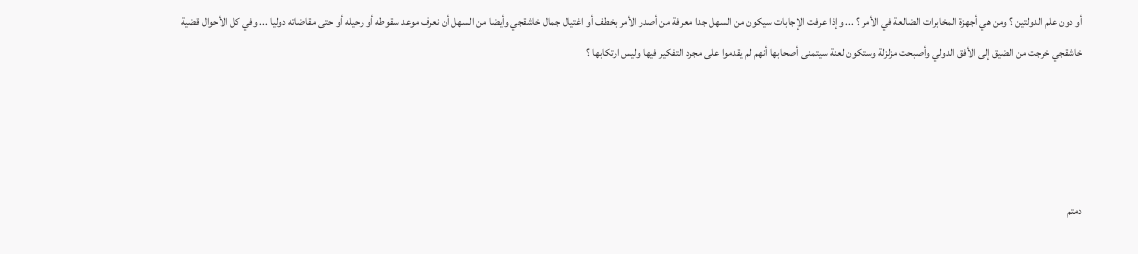أو دون علم الدولتين ؟ ومن هي أجهزة المخابرات الضالعة في الأمر ؟ ... وإذا عرفت الإجابات سيكون من السهل جدا معرفة من أصدر الأمر بخطف أو اغتيال جمال خاشقجي وأيضا من السهل أن نعرف موعد سقوطه أو رحيله أو حتى مقاضاته دوليا ... وفي كل الأحوال قضية خاشقجي خرجت من الضيق إلى الأفق الدولي وأصبحت مزلزلة وستكون لعنة سيتمنى أصحابها أنهم لم يقدموا على مجرد التفكير فيها وليس ارتكابها ؟




دمتم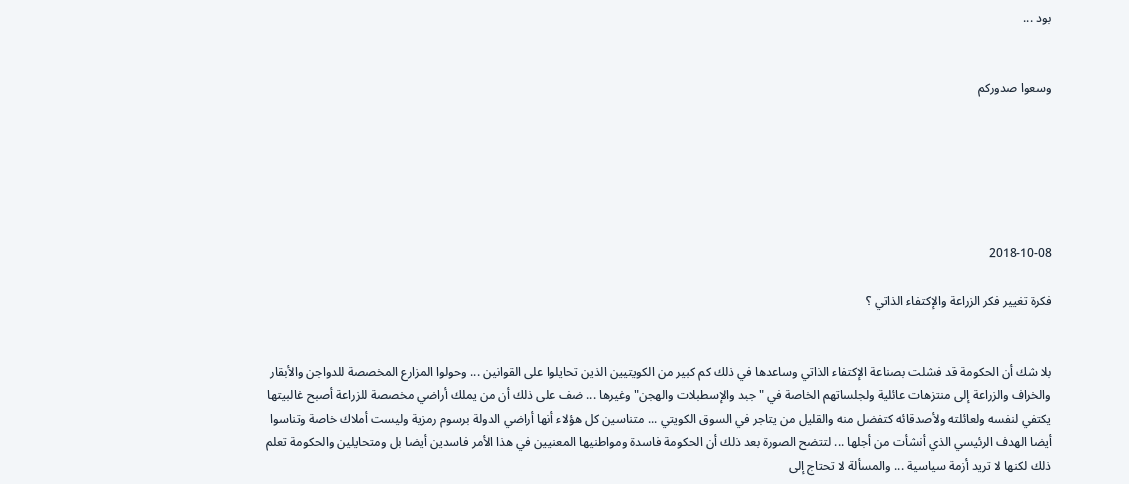بود ...


وسعوا صدوركم






2018-10-08

فكرة تغيير فكر الزراعة والإكتفاء الذاتي ؟


بلا شك أن الحكومة قد فشلت بصناعة الإكتفاء الذاتي وساعدها في ذلك كم كبير من الكويتيين الذين تحايلوا على القوانين ... وحولوا المزارع المخصصة للدواجن والأبقار والخراف والزراعة إلى منتزهات عائلية ولجلساتهم الخاصة في "جبد والإسطبلات والهجن" وغيرها ... ضف على ذلك أن من يملك أراضي مخصصة للزراعة أصبح غالبيتها يكتفي لنفسه ولعائلته ولأصدقائه كتفضل منه والقليل من يتاجر في السوق الكويتي ... متناسين كل هؤلاء أنها أراضي الدولة برسوم رمزية وليست أملاك خاصة وتناسوا أيضا الهدف الرئيسي الذي أنشأت من أجلها ... لتتضح الصورة بعد ذلك أن الحكومة فاسدة ومواطنيها المعنيين في هذا الأمر فاسدين أيضا بل ومتحايلين والحكومة تعلم ذلك لكنها لا تريد أزمة سياسية ... والمسألة لا تحتاج إلى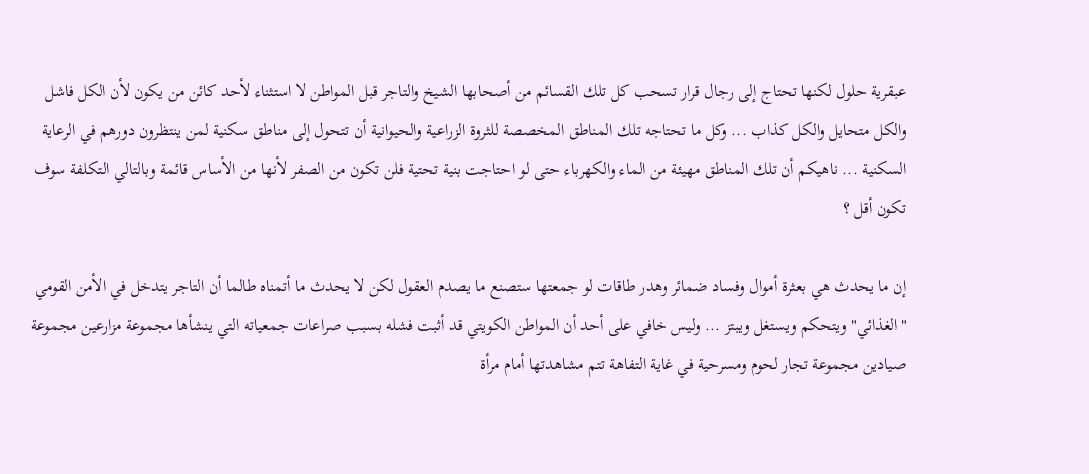عبقرية حلول لكنها تحتاج إلى رجال قرار تسحب كل تلك القسائم من أصحابها الشيخ والتاجر قبل المواطن لا استثناء لأحد كائن من يكون لأن الكل فاشل والكل متحايل والكل كذاب ... وكل ما تحتاجه تلك المناطق المخصصة للثروة الزراعية والحيوانية أن تتحول إلى مناطق سكنية لمن ينتظرون دورهم في الرعاية السكنية ... ناهيكم أن تلك المناطق مهيئة من الماء والكهرباء حتى لو احتاجت بنية تحتية فلن تكون من الصفر لأنها من الأساس قائمة وبالتالي التكلفة سوف تكون أقل ؟

إن ما يحدث هي بعثرة أموال وفساد ضمائر وهدر طاقات لو جمعتها ستصنع ما يصدم العقول لكن لا يحدث ما أتمناه طالما أن التاجر يتدخل في الأمن القومي "الغذائي" ويتحكم ويستغل ويبتز ... وليس خافي على أحد أن المواطن الكويتي قد أثبت فشله بسبب صراعات جمعياته التي ينشأها مجموعة مزارعين مجموعة صيادين مجموعة تجار لحوم ومسرحية في غاية التفاهة تتم مشاهدتها أمام مرأة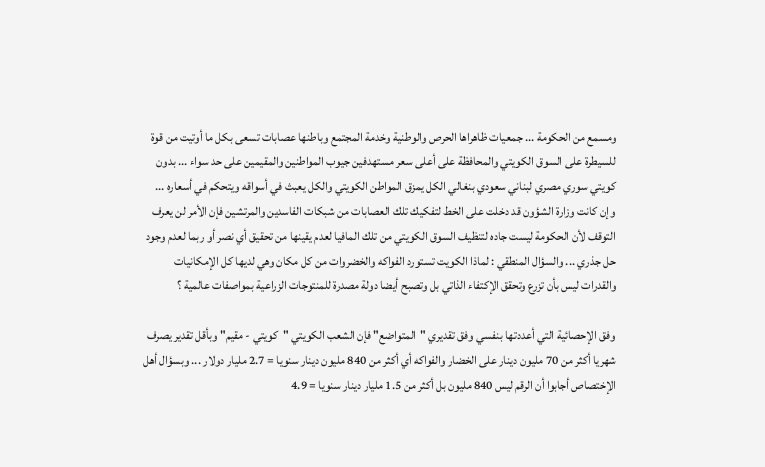ومسمع من الحكومة ... جمعيات ظاهراها الحرص والوطنية وخدمة المجتمع وباطنها عصابات تسعى بكل ما أوتيت من قوة للسيطرة على السوق الكويتي والمحافظة على أعلى سعر مستهدفين جيوب المواطنين والمقيمين على حد سواء ... بدون كويتي سوري مصري لبناني سعودي بنغالي الكل يمزق المواطن الكويتي والكل يعبث في أسواقه ويتحكم في أسعاره ... وإن كانت وزارة الشؤون قد دخلت على الخط لتفكيك تلك العصابات من شبكات الفاسدين والمرتشين فإن الأمر لن يعرف التوقف لأن الحكومة ليست جاده لتنظيف السوق الكويتي من تلك المافيا لعدم يقينها من تحقيق أي نصر أو ربما لعدم وجود حل جذري ... والسؤال المنطقي : لماذا الكويت تستورد الفواكه والخضروات من كل مكان وهي لديها كل الإمكانيات والقدرات ليس بأن تزرع وتحقق الإكتفاء الذاتي بل وتصبح أيضا دولة مصدرة للمنتوجات الزراعية بمواصفات عالمية ؟

وفق الإحصائية التي أعددتها بنفسي وفق تقديري "المتواضع" فإن الشعب الكويتي "كويتي - مقيم" وبأقل تقدير يصرف شهريا أكثر من 70 مليون دينار على الخضار والفواكه أي أكثر من 840 مليون دينار سنويا = 2.7 مليار دولار ... وبسؤال أهل الإختصاص أجابوا أن الرقم ليس 840 مليون بل أكثر من 1.5 مليار دينار سنويا = 4.9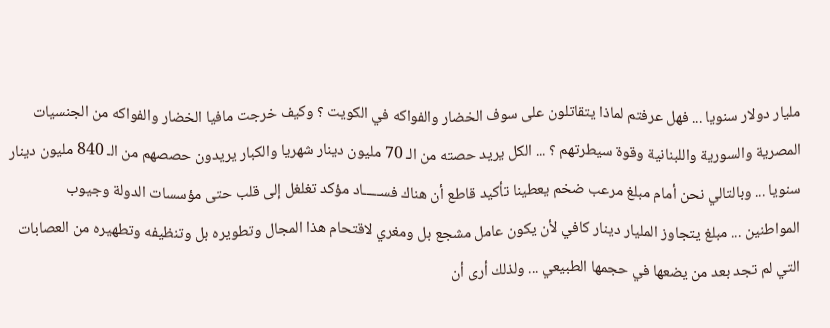مليار دولار سنويا ... فهل عرفتم لماذا يتقاتلون على سوف الخضار والفواكه في الكويت ؟ وكيف خرجت مافيا الخضار والفواكه من الجنسيات المصرية والسورية واللبنانية وقوة سيطرتهم ؟ ... الكل يريد حصته من الـ 70 مليون دينار شهريا والكبار يريدون حصصهم من الـ 840 مليون دينار سنويا ... وبالتالي نحن أمام مبلغ مرعب ضخم يعطينا تأكيد قاطع أن هناك فســـــاد مؤكد تغلغل إلى قلب حتى مؤسسات الدولة وجيوب المواطنين ... مبلغ يتجاوز المليار دينار كافي لأن يكون عامل مشجع بل ومغري لاقتحام هذا المجال وتطويره بل وتنظيفه وتطهيره من العصابات التي لم تجد بعد من يضعها في حجمها الطبيعي ... ولذلك أرى أن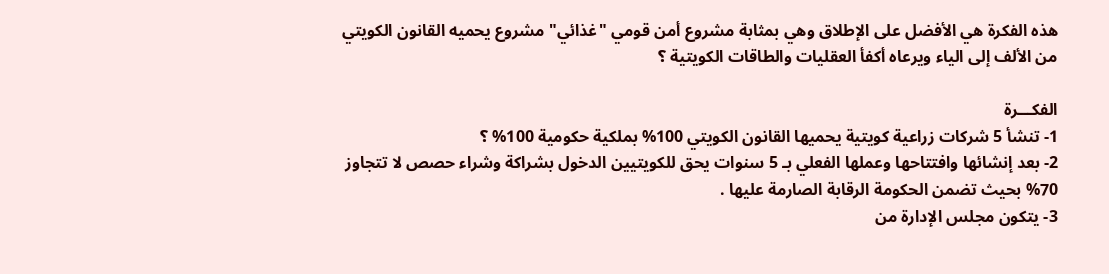هذه الفكرة هي الأفضل على الإطلاق وهي بمثابة مشروع أمن قومي "غذائي" مشروع يحميه القانون الكويتي من الألف إلى الياء ويرعاه أكفأ العقليات والطاقات الكويتية ؟

الفكـــرة
1- تنشأ 5 شركات زراعية كويتية يحميها القانون الكويتي 100% بملكية حكومية 100% ؟
2- بعد إنشائها وافتتاحها وعملها الفعلي بـ 5 سنوات يحق للكويتيين الدخول بشراكة وشراء حصص لا تتجاوز 70% بحيث تضمن الحكومة الرقابة الصارمة عليها .
3- يتكون مجلس الإدارة من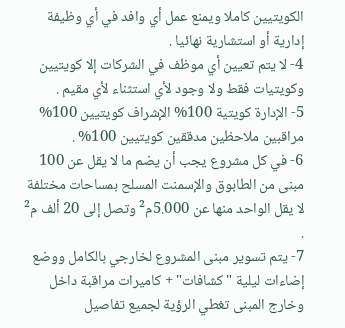الكويتيين كاملا ويمنع عمل أي وافد في أي وظيفة إدارية أو استشارية نهائيا .
4- لا يتم تعيين أي موظف في الشركات إلا كويتيين وكويتيات فقط ولا وجود لأي استثناء لأي مقيم .
5- الإدارة كويتية 100% الإشراف كويتيين 100% مراقبين ملاحظين مدققين كويتيين 100% .
6- في كل مشروع يجب أن يضم ما لا يقل عن 100 مبنى من الطابوق والإسمنت المسلح بمساحات مختلفة لا يقل الواحد منها عن 5.000م² وتصل إلى 20 ألف م² .
7- يتم تسوير مبنى المشروع لخارجي بالكامل ووضع إضاءات ليلية "كشافات" + كاميرات مراقبة داخل وخارج المبنى تغطي الرؤية لجميع تفاصيل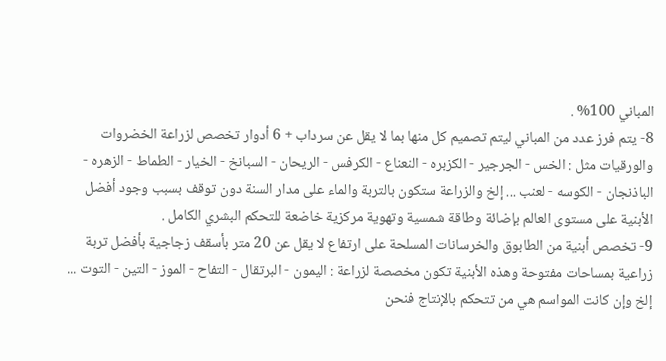المباني 100% .
8- يتم فرز عدد من المباني ليتم تصميم كل منها بما لا يقل عن سرداب + 6 أدوار تخصص لزراعة الخضروات والورقيات مثل : الخس - الجرجير - الكزبره - النعناع - الكرفس - الريحان - السبانخ - الخيار - الطماط - الزهره - الباذنجان - الكوسه - لعنب ... إلخ والزراعة ستكون بالتربة والماء على مدار السنة دون توقف بسبب وجود أفضل الأبنية على مستوى العالم بإضائة وطاقة شمسية وتهوية مركزية خاضعة للتحكم البشري الكامل .
9- تخصص أبنية من الطابوق والخرسانات المسلحة على ارتفاع لا يقل عن 20 متر بأسقف زجاجية بأفضل تربة زراعية بمساحات مفتوحة وهذه الأبنية تكون مخصصة لزراعة : اليمون - البرتقال - التفاح - الموز - التين - التوت ... إلخ وإن كانت المواسم هي من تتحكم بالإنتاج فنحن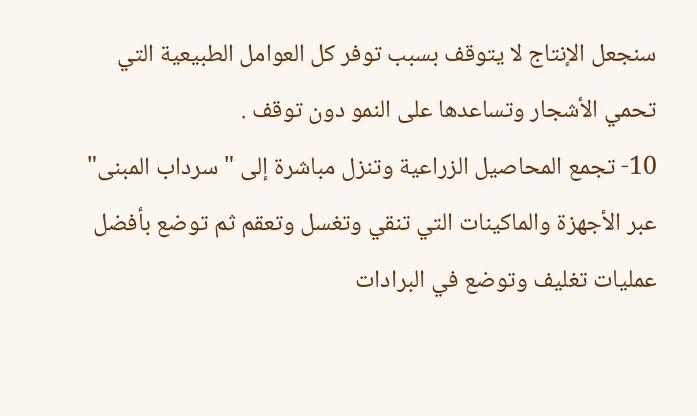سنجعل الإنتاج لا يتوقف بسبب توفر كل العوامل الطبيعية التي تحمي الأشجار وتساعدها على النمو دون توقف .
10- تجمع المحاصيل الزراعية وتنزل مباشرة إلى "سرداب المبنى" عبر الأجهزة والماكينات التي تنقي وتغسل وتعقم ثم توضع بأفضل عمليات تغليف وتوضع في البرادات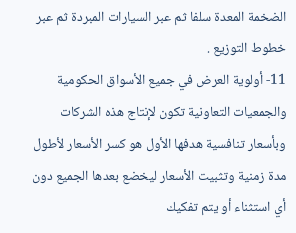الضخمة المعدة سلفا ثم عبر السيارات المبردة ثم عبر خطوط التوزيع .
11- أولوية العرض في جميع الأسواق الحكومية والجمعيات التعاونية تكون لإنتاج هذه الشركات وبأسعار تنافسية هدفها الأول هو كسر الأسعار لأطول مدة زمنية وتثبيت الأسعار ليخضع بعدها الجميع دون أي استثناء أو يتم تفكيك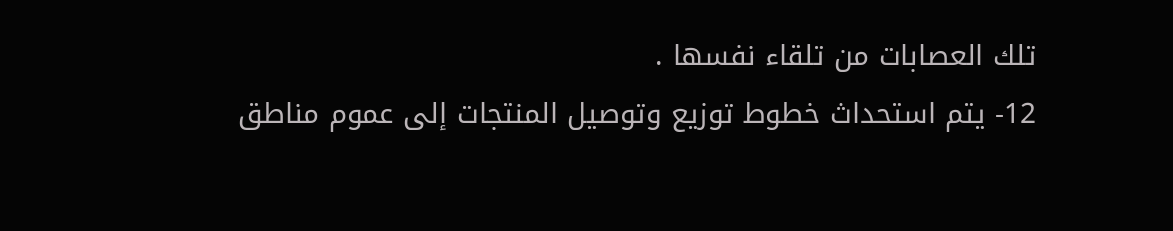تلك العصابات من تلقاء نفسها .
12- يتم استحداث خطوط توزيع وتوصيل المنتجات إلى عموم مناطق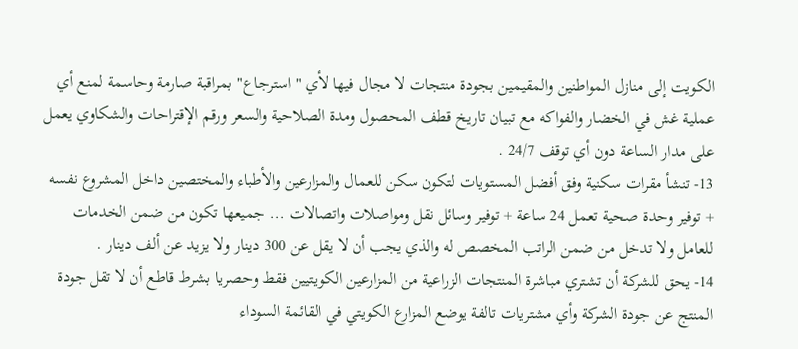الكويت إلى منازل المواطنين والمقيمين بجودة منتجات لا مجال فيها لأي "استرجاع" بمراقبة صارمة وحاسمة لمنع أي عملية غش في الخضار والفواكه مع تبيان تاريخ قطف المحصول ومدة الصلاحية والسعر ورقم الإقتراحات والشكاوي يعمل على مدار الساعة دون أي توقف 24/7 .
13- تنشأ مقرات سكنية وفق أفضل المستويات لتكون سكن للعمال والمزارعين والأطباء والمختصين داخل المشروع نفسه + توفير وحدة صحية تعمل 24 ساعة + توفير وسائل نقل ومواصلات واتصالات ... جميعها تكون من ضمن الخدمات للعامل ولا تدخل من ضمن الراتب المخصص له والذي يجب أن لا يقل عن 300 دينار ولا يزيد عن ألف دينار .
14- يحق للشركة أن تشتري مباشرة المنتجات الزراعية من المزارعين الكويتيين فقط وحصريا بشرط قاطع أن لا تقل جودة المنتج عن جودة الشركة وأي مشتريات تالفة يوضع المزارع الكويتي في القائمة السوداء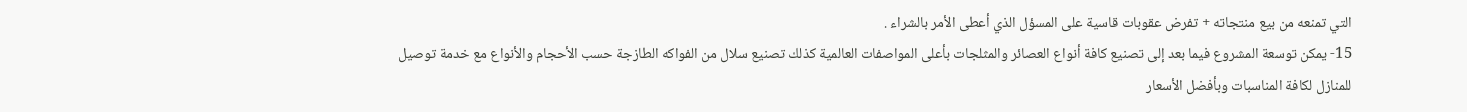التي تمنعه من بيع منتجاته + تفرض عقوبات قاسية على المسؤل الذي أعطى الأمر بالشراء .
15- يمكن توسعة المشروع فيما بعد إلى تصنيع كافة أنواع العصائر والمثلجات بأعلى المواصفات العالمية كذلك تصنيع سلال من الفواكه الطازجة حسب الأحجام والأنواع مع خدمة توصيل للمنازل لكافة المناسبات وبأفضل الأسعار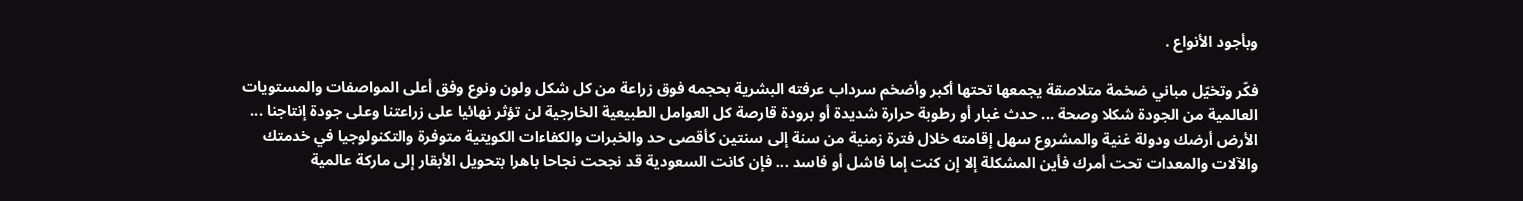وبأجود الأنواع .

فكّر وتخيّل مباني ضخمة متلاصقة يجمعها تحتها أكبر وأضخم سرداب عرفته البشرية بحجمه فوق زراعة من كل شكل ولون ونوع وفق أعلى المواصفات والمستويات العالمية من الجودة شكلا وصحة ... حدث غبار أو رطوبة حرارة شديدة أو برودة قارصة كل العوامل الطبيعية الخارجية لن تؤثر نهائيا على زراعتنا وعلى جودة إنتاجنا ... الأرض أرضك ودولة غنية والمشروع سهل إقامته خلال فترة زمنية من سنة إلى سنتين كأقصى حد والخبرات والكفاءات الكويتية متوفرة والتكنولوجيا في خدمتك والآلات والمعدات تحت أمرك فأين المشكلة إلا إن كنت إما فاشل أو فاسد ... فإن كانت السعودية قد نجحت نجاحا باهرا بتحويل الأبقار إلى ماركة عالمية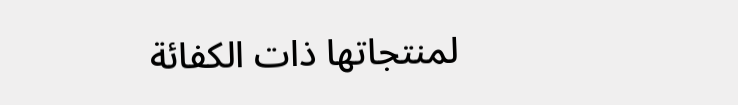لمنتجاتها ذات الكفائة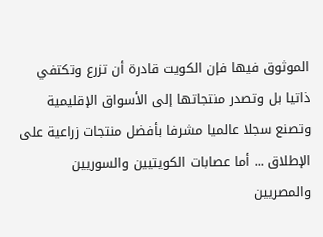الموثوق فيها فإن الكويت قادرة أن تزرع وتكتفي ذاتيا بل وتصدر منتجاتها إلى الأسواق الإقليمية وتصنع سجلا عالميا مشرفا بأفضل منتجات زراعية على الإطلاق ... أما عصابات الكويتيين والسوريين والمصريين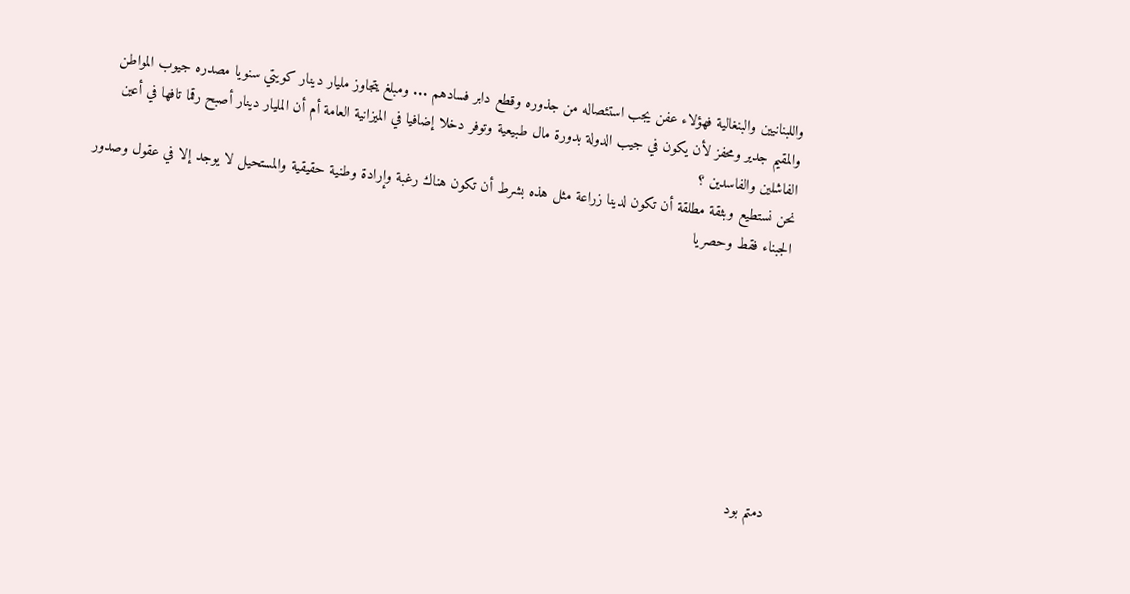واللبنانيين والبنغالية فهؤلاء عفن يجب استئصاله من جذوره وقطع دابر فسادهم ... ومبلغ يتجاوز مليار دينار كويتي سنويا مصدره جيوب المواطن والمقيم جدير ومحفز لأن يكون في جيب الدولة بدورة مال طبيعية وتوفر دخلا إضافيا في الميزانية العامة أم أن المليار دينار أصبح رقما تافها في أعين الفاشلين والفاسدين ؟
نحن نستطيع وبثقة مطلقة أن تكون لدينا زراعة مثل هذه بشرط أن تكون هناك رغبة وإرادة وطنية حقيقية والمستحيل لا يوجد إلا في عقول وصدور الجبناء فقط وحصريا








دمتم بود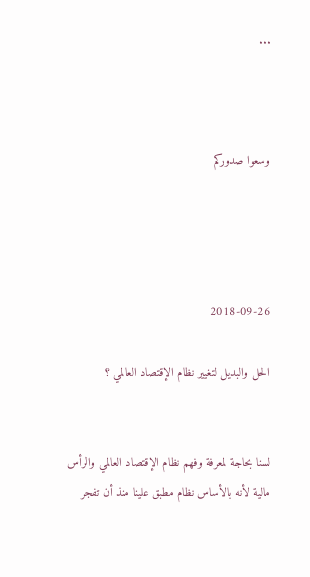...



وسعوا صدوركم




2018-09-26

الحل والبديل لتغيير نظام الإقتصاد العالمي ؟


لسنا بحاجة لمعرفة وفهم نظام الإقتصاد العالمي والرأس مالية لأنه بالأساس نظام مطبق علينا منذ أن تفجر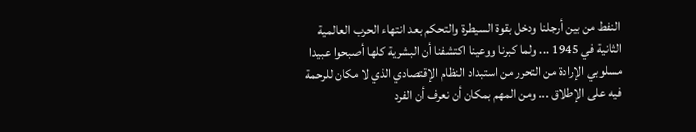النفط من بين أرجلنا ودخل بقوة السيطرة والتحكم بعد انتهاء الحرب العالمية الثانية في 1945 ... ولما كبرنا ووعينا اكتشفنا أن البشرية كلها أصبحوا عبيدا مسلوبي الإرادة من التحرر من استبداد النظام الإقتصادي الذي لا مكان للرحمة فيه على الإطلاق ... ومن المهم بمكان أن نعرف أن الفرد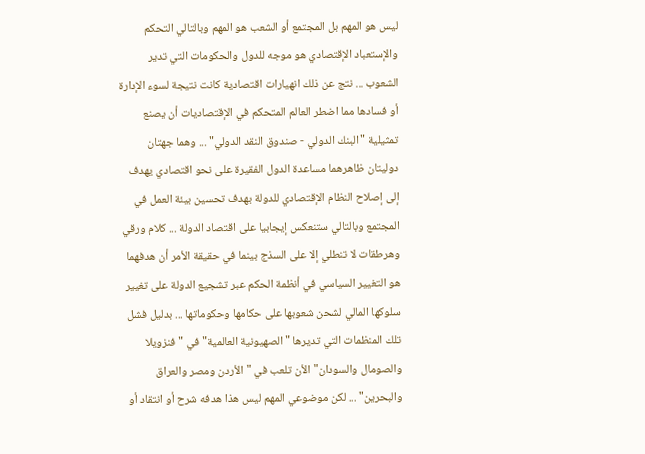ليس هو المهم بل المجتمع أو الشعب هو المهم وبالتالي التحكم والإستعباد الإقتصادي هو موجه للدول والحكومات التي تدير الشعوب ... نتج عن ذلك انهيارات اقتصادية كانت نتيجة لسوء الإدارة أو فسادها مما اضطر العالم المتحكم في الإقتصاديات أن يصنع تمثيلية "البنك الدولي - صندوق النقد الدولي" ... وهما جهتان دوليتان ظاهرهما مساعدة الدول الفقيرة على نحو اقتصادي يهدف إلى إصلاح النظام الإقتصادي للدولة بهدف تحسين بيئة العمل في المجتمع وبالتالي ستنعكس إيجابيا على اقتصاد الدولة ... كلام ورقي وهرطقات لا تنطلي إلا على السذج بينما في حقيقة الأمر أن هدفهما هو التغيير السياسي في أنظمة الحكم عبر تشجيع الدولة على تغيير سلوكها المالي لشحن شعوبها على حكامها وحكوماتها ... بدليل فشل تلك المنظمات التي تديرها "الصهيونية العالمية" في "فنزويلا والصومال والسودان" الأن تلعب في "الأردن ومصر والعراق والبحرين" ... لكن موضوعي المهم ليس هذا هدفه شرح أو انتقاد أو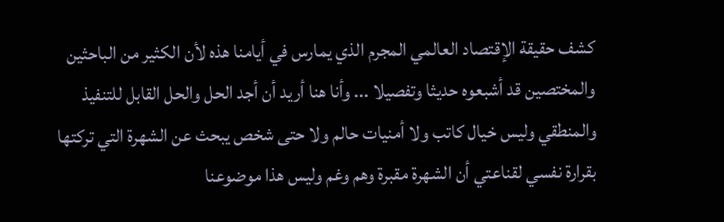كشف حقيقة الإقتصاد العالمي المجرم الذي يمارس في أيامنا هذه لأن الكثير من الباحثين والمختصين قد أشبعوه حديثا وتفصيلا ... وأنا هنا أريد أن أجد الحل والحل القابل للتنفيذ والمنطقي وليس خيال كاتب ولا أمنيات حالم ولا حتى شخص يبحث عن الشهرة التي تركتها بقرارة نفسي لقناعتي أن الشهرة مقبرة وهم وغم وليس هذا موضوعنا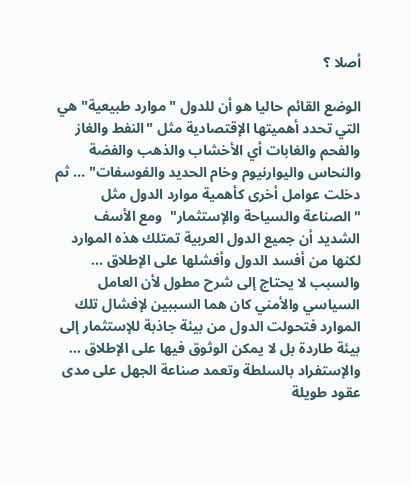أصلا ؟

الوضع القائم حاليا هو أن للدول "موارد طبيعية" هي التي تحدد أهميتها الإقتصادية مثل "النفط والغاز والفحم والغابات أي الأخشاب والذهب والفضة والنحاس واليوارنيوم وخام الحديد والفوسفات" ... ثم دخلت عوامل أخرى كأهمية موارد الدول مثل "الصناعة والسياحة والإستثمار"  ومع الأسف الشديد أن جميع الدول العربية تمتلك هذه الموارد لكنها من أفسد الدول وأفشلها على الإطلاق ... والسبب لا يحتاج إلى شرح مطول لأن العامل السياسي والأمني كان هما السببين لإفشال تلك الموارد فتحولت الدول من بيئة جاذبة للإستثمار إلى بيئة طاردة بل لا يمكن الوثوق فيها على الإطلاق ... والإستفراد بالسلطة وتعمد صناعة الجهل على مدى عقود طويلة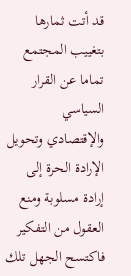قد أتت ثمارها بتغييب المجتمع تماما عن القرار السياسي والإقتصادي وتحويل الإرادة الحرة إلى إرادة مسلوبة ومنع العقول من التفكير فاكتسح الجهل تلك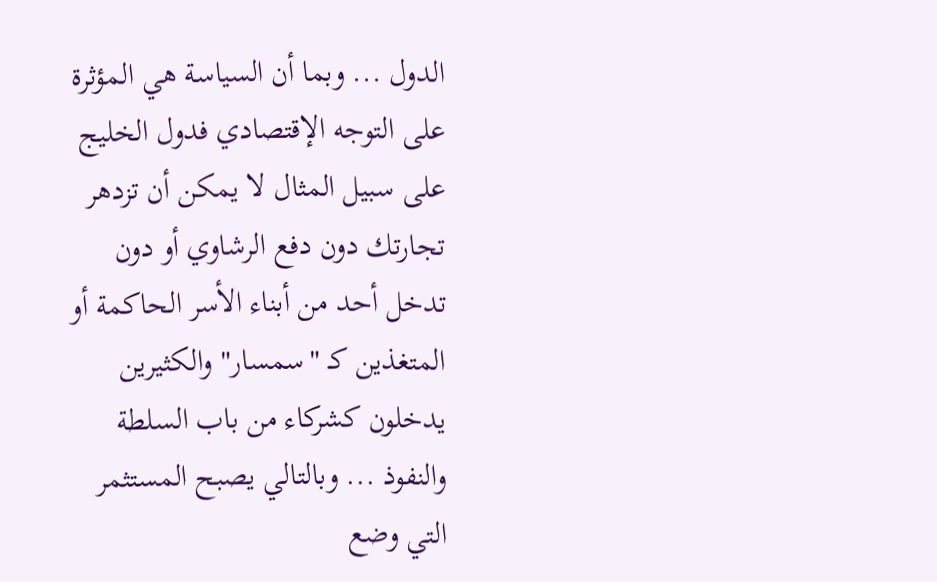الدول ... وبما أن السياسة هي المؤثرة على التوجه الإقتصادي فدول الخليج على سبيل المثال لا يمكن أن تزدهر تجارتك دون دفع الرشاوي أو دون تدخل أحد من أبناء الأسر الحاكمة أو المتغذين كـ "سمسار" والكثيرين يدخلون كشركاء من باب السلطة والنفوذ ... وبالتالي يصبح المستثمر التي وضع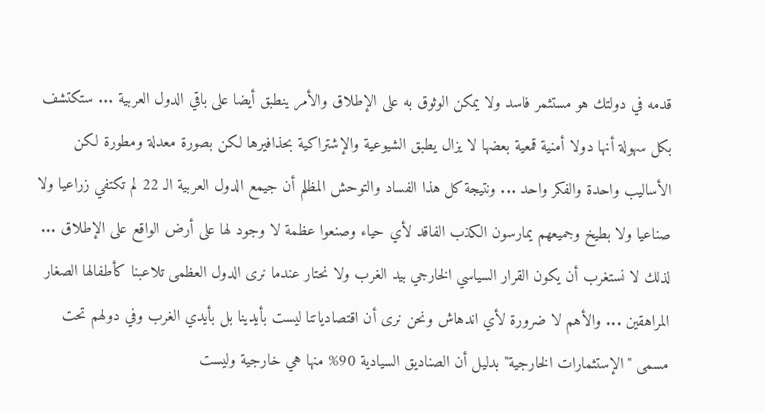قدمه في دولتك هو مستثمر فاسد ولا يمكن الوثوق به على الإطلاق والأمر ينطبق أيضا على باقي الدول العربية ... ستكتشف بكل سهولة أنها دولا أمنية قمعية بعضها لا يزال يطبق الشيوعية والإشتراكية بحذافيرها لكن بصورة معدلة ومطورة لكن الأساليب واحدة والفكر واحد ... ونتيجة كل هذا الفساد والتوحش المظلم أن جيمع الدول العربية الـ 22 لم تكتفي زراعيا ولا صناعيا ولا بطيخ وجميعهم يمارسون الكذب الفاقد لأي حياء وصنعوا عظمة لا وجود لها على أرض الواقع على الإطلاق ... لذلك لا نستغرب أن يكون القرار السياسي الخارجي بيد الغرب ولا نحتار عندما نرى الدول العظمى تلاعبنا كأطفالها الصغار المراهقين ... والأهم لا ضرورة لأي اندهاش ونحن نرى أن اقتصادياتنا ليست بأيدينا بل بأيدي الغرب وفي دولهم تحت مسمى "الإستثمارات الخارجية" بدليل أن الصناديق السيادية 90% منها هي خارجية وليست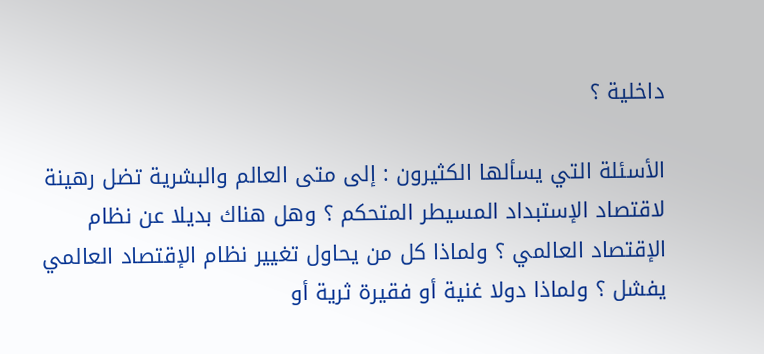داخلية ؟

الأسئلة التي يسألها الكثيرون : إلى متى العالم والبشرية تضل رهينة لاقتصاد الإستبداد المسيطر المتحكم ؟ وهل هناك بديلا عن نظام الإقتصاد العالمي ؟ ولماذا كل من يحاول تغيير نظام الإقتصاد العالمي يفشل ؟ ولماذا دولا غنية أو فقيرة ثرية أو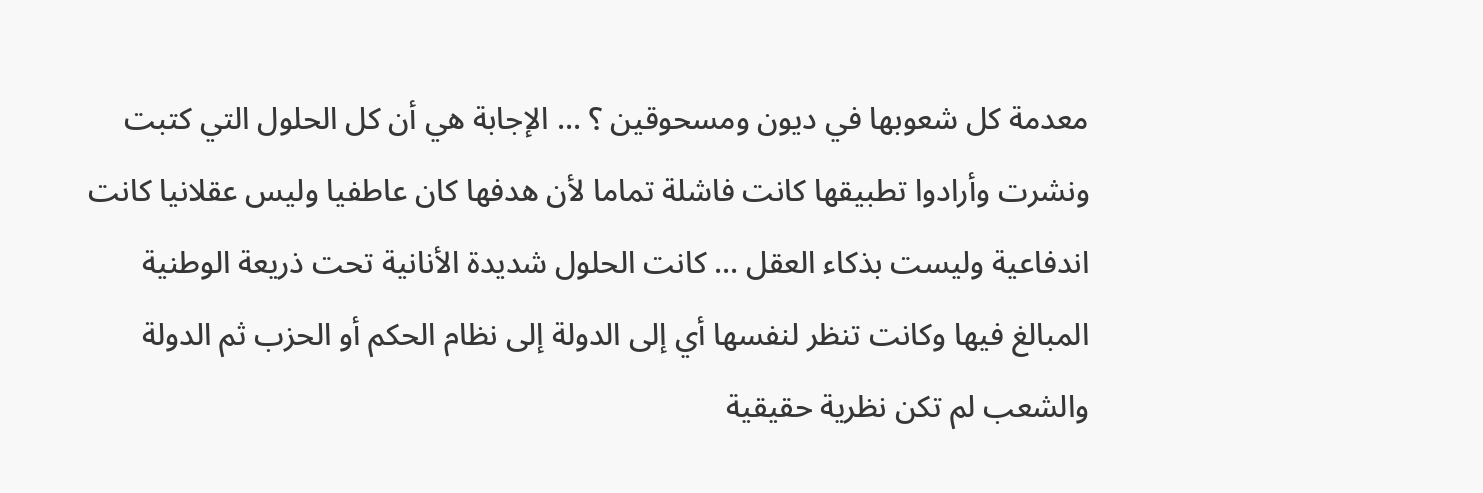معدمة كل شعوبها في ديون ومسحوقين ؟ ... الإجابة هي أن كل الحلول التي كتبت ونشرت وأرادوا تطبيقها كانت فاشلة تماما لأن هدفها كان عاطفيا وليس عقلانيا كانت اندفاعية وليست بذكاء العقل ... كانت الحلول شديدة الأنانية تحت ذريعة الوطنية المبالغ فيها وكانت تنظر لنفسها أي إلى الدولة إلى نظام الحكم أو الحزب ثم الدولة والشعب لم تكن نظرية حقيقية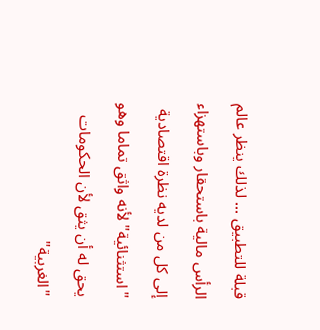قبلة للتطبيق ... لذلك ينظر عالم الرأس مالية باستحقار وباستهزاء إلى كل من لديه نظرة اقتصادية "استثنائية" لأنه واثق تماما وهو يحق له أن يثق لأن الحكومات "الغربية"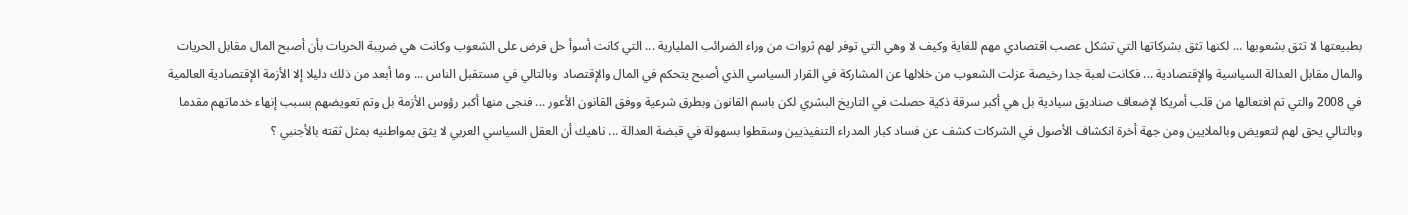بطبيعتها لا تثق بشعوبها ... لكنها تثق بشركاتها التي تشكل عصب اقتصادي مهم للغاية وكيف لا وهي التي توفر لهم ثروات من وراء الضرائب المليارية ... التي كانت أسوأ حل فرض على الشعوب وكانت هي ضريبة الحريات بأن أصبح المال مقابل الحريات والمال مقابل العدالة السياسية والإقتصادية ... فكانت لعبة جدا رخيصة عزلت الشعوب من خلالها عن المشاركة في القرار السياسي الذي أصبح يتحكم في المال والإقتصاد  وبالتالي في مستقبل الناس ... وما أبعد من ذلك دليلا إلا الأزمة الإقتصادية العالمية في 2008 والتي تم افتعالها من قلب أمريكا لإضعاف صناديق سيادية بل هي أكبر سرقة ذكية حصلت في التاريخ البشري لكن باسم القانون وبطرق شرعية ووفق القانون الأعور ... فنجى منها أكبر رؤوس الأزمة بل وتم تعويضهم بسبب إنهاء خدماتهم مقدما وبالتالي يحق لهم لتعويض وبالملايين ومن جهة أخرة انكشاف الأصول في الشركات كشف عن فساد كبار المدراء التنفيذيين وسقطوا بسهولة في قبضة العدالة ... ناهيك أن العقل السياسي العربي لا يثق بمواطنيه بمثل ثقته بالأجنبي ؟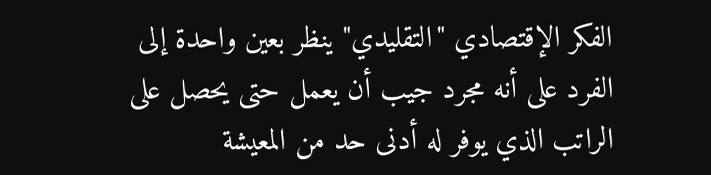الفكر الإقتصادي "التقليدي" ينظر بعين واحدة إلى الفرد على أنه مجرد جيب أن يعمل حتى يحصل على الراتب الذي يوفر له أدنى حد من المعيشة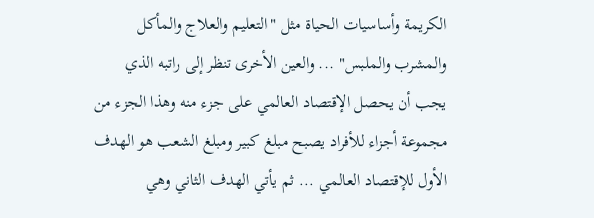الكريمة وأساسيات الحياة مثل "التعليم والعلاج والمأكل والمشرب والملبس" ... والعين الأخرى تنظر إلى راتبه الذي يجب أن يحصل الإقتصاد العالمي على جزء منه وهذا الجزء من مجموعة أجزاء للأفراد يصبح مبلغ كبير ومبلغ الشعب هو الهدف الأول للإقتصاد العالمي ... ثم يأتي الهدف الثاني وهي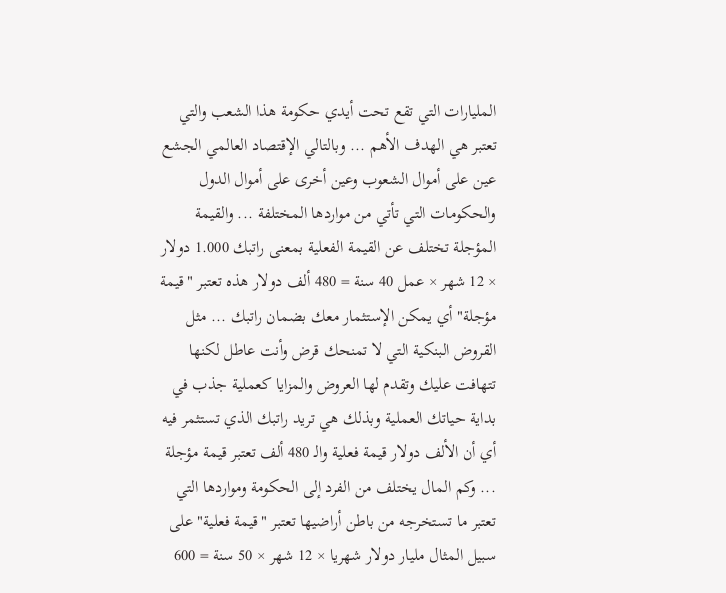المليارات التي تقع تحت أيدي حكومة هذا الشعب والتي تعتبر هي الهدف الأهم ... وبالتالي الإقتصاد العالمي الجشع عين على أموال الشعوب وعين أخرى على أموال الدول والحكومات التي تأتي من مواردها المختلفة ... والقيمة المؤجلة تختلف عن القيمة الفعلية بمعنى راتبك 1.000 دولار × 12 شهر × عمل 40 سنة = 480 ألف دولار هذه تعتبر "قيمة مؤجلة" أي يمكن الإستثمار معك بضمان راتبك ... مثل القروض البنكية التي لا تمنحك قرض وأنت عاطل لكنها تتهافت عليك وتقدم لها العروض والمزايا كعملية جذب في بداية حياتك العملية وبذلك هي تريد راتبك الذي تستثمر فيه أي أن الألف دولار قيمة فعلية والـ 480 ألف تعتبر قيمة مؤجلة ... وكم المال يختلف من الفرد إلى الحكومة ومواردها التي تعتبر ما تستخرجه من باطن أراضيها تعتبر "قيمة فعلية" على سبيل المثال مليار دولار شهريا × 12 شهر × 50 سنة = 600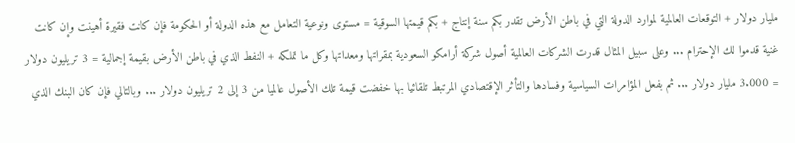مليار دولار + التوقعات العالمية لموارد الدولة التي في باطن الأرض تقدر بكم سنة إنتاج + بكم قيمتها السوقية = مستوى ونوعية التعامل مع هذه الدولة أو الحكومة فإن كانت فقيرة أهينت وإن كانت غنية قدموا لك الإحترام ... وعلى سبيل المثال قدرت الشركات العالمية أصول شركة أرامكو السعودية بمقراتها ومعداتها وكل ما تملكه + النفط الذي في باطن الأرض بقيمة إجمالية = 3 تريليون دولار = 3.000 مليار دولار ... ثم بفعل المؤامرات السياسية وفسادها والتأثر الإقتصادي المرتبط تلقائيا بها خفضت قيمة تلك الأصول عالميا من 3 إلى 2 تريليون دولار ... وبالتالي فإن كان البنك الذي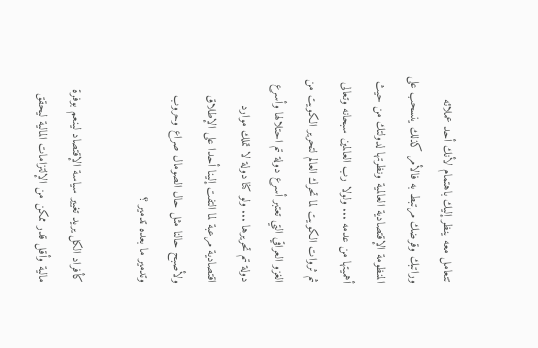تتعامل معه ينظر إليك باهتمام لأنك أحد عملائه وراتبك وقرضك مرتبط به فالأمر كذلك ينسحب على المنظومة الإقتصادية العالمية ونظرتها لدولتك من حيث أهميتها من عدمه ... ولولا رب العالمين سبحانه وتعالى ثم ثروات الكويت لما تحرك العالم لتحرير الكويت من الغزو العراقي التي تعتبر أسرع دولة تم احتلالها وأسرع دولة تم تحريرها ... ولو كنا دولة لا تملك موارد اقتصادية مرعبة لما التفت إلينا أحدا على الإطلاق ولأصبح حالنا مثل حال الصومال صراع وحروب وتدمير ما بعده تدمير ؟

كأفراد الكل يريد تغيير سياسة الإقتصاد لينعم بوفرة مالية وأقل قدر ممكن من الإلتزامات المالية ليحقق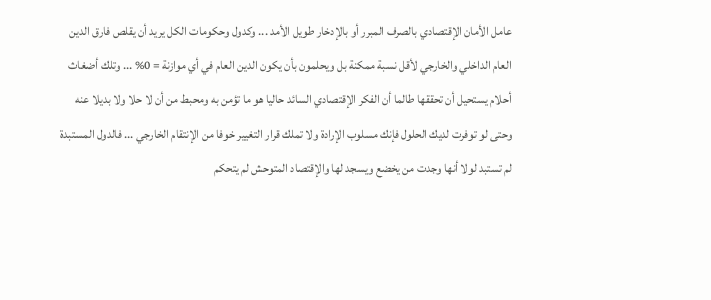عامل الأمان الإقتصادي بالصرف المبرر أو بالإدخار طويل الأمد ... وكدول وحكومات الكل يريد أن يقلص فارق الدين العام الداخلي والخارجي لأقل نسبة ممكنة بل ويحلمون بأن يكون الدين العام في أي موازنة = 0% ... وتلك أضغاث أحلام يستحيل أن تحققها طالما أن الفكر الإقتصادي السائد حاليا هو ما تؤمن به ومحبط من أن لا حلا ولا بديلا عنه وحتى لو توفرت لديك الحلول فإنك مسلوب الإرادة ولا تملك قرار التغيير خوفا من الإنتقام الخارجي ... فالدول المستبدة لم تستبد لولا أنها وجدت من يخضع ويسجد لها والإقتصاد المتوحش لم يتحكم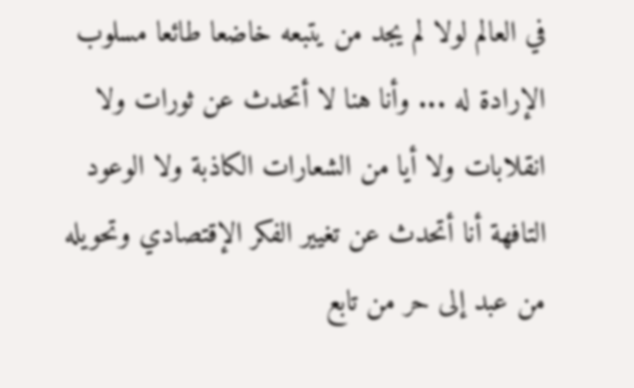في العالم لولا لم يجد من يتبعه خاضعا طائعا مسلوب الإرادة له ... وأنا هنا لا أتحدث عن ثورات ولا انقلابات ولا أيا من الشعارات الكاذبة ولا الوعود التافهة أنا أتحدث عن تغيير الفكر الإقتصادي وتحويله من عبد إلى حر من تابع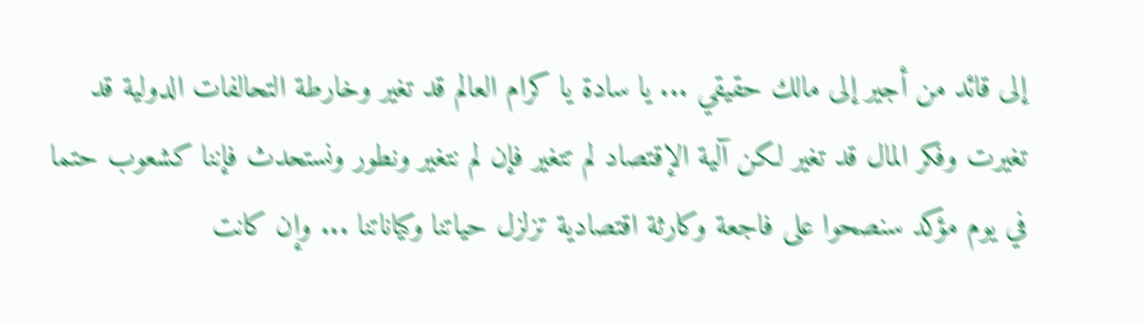إلى قائد من أجير إلى مالك حقيقي ... يا سادة يا كرام العالم قد تغير وخارطة التحالفات الدولية قد تغيرت وفكر المال قد تغير لكن آلية الإقتصاد لم تتغير فإن لم نتغير ونطور ونستحدث فإننا كشعوب حتما في يوم مؤكد سنصحوا على فاجعة وكارثة اقتصادية تزلزل حياتنا وكياناتنا ... وإن كانت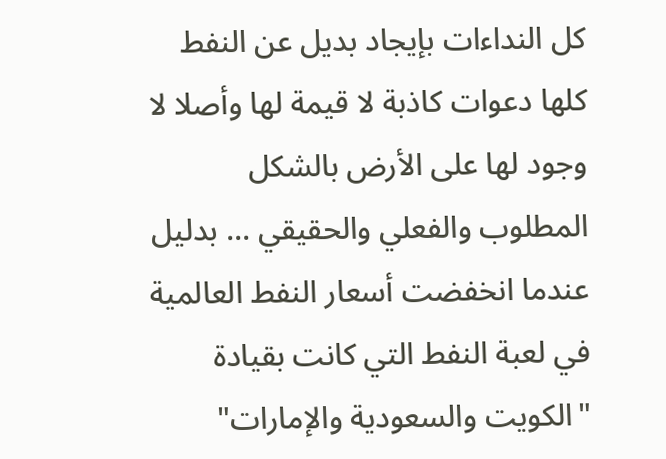كل النداءات بإيجاد بديل عن النفط كلها دعوات كاذبة لا قيمة لها وأصلا لا وجود لها على الأرض بالشكل المطلوب والفعلي والحقيقي ... بدليل عندما انخفضت أسعار النفط العالمية في لعبة النفط التي كانت بقيادة  "الكويت والسعودية والإمارات"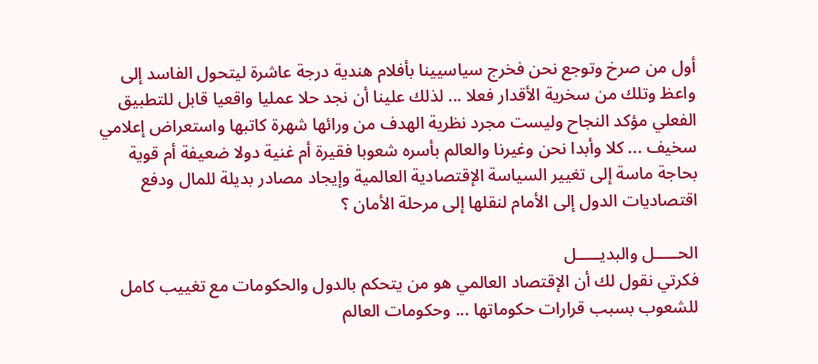أول من صرخ وتوجع نحن فخرج سياسيينا بأفلام هندية درجة عاشرة ليتحول الفاسد إلى واعظ وتلك من سخرية الأقدار فعلا ... لذلك علينا أن نجد حلا عمليا واقعيا قابل للتطبيق الفعلي مؤكد النجاح وليست مجرد نظرية الهدف من ورائها شهرة كاتبها واستعراض إعلامي سخيف ... كلا وأبدا نحن وغيرنا والعالم بأسره شعوبا فقيرة أم غنية دولا ضعيفة أم قوية بحاجة ماسة إلى تغيير السياسة الإقتصادية العالمية وإيجاد مصادر بديلة للمال ودفع اقتصاديات الدول إلى الأمام لنقلها إلى مرحلة الأمان ؟

الحـــــل والبديـــــل
فكرتي نقول لك أن الإقتصاد العالمي هو من يتحكم بالدول والحكومات مع تغييب كامل للشعوب بسبب قرارات حكوماتها ... وحكومات العالم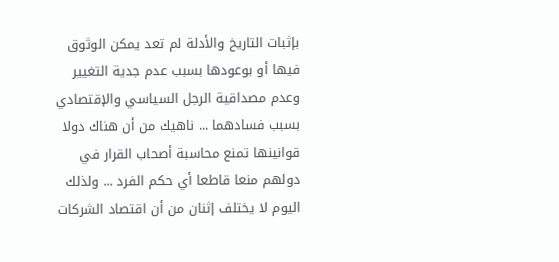بإثبات التاريخ والأدلة لم تعد يمكن الوثوق فيها أو بوعودها بسبب عدم جدية التغيير وعدم مصداقية الرجل السياسي والإقتصادي بسبب فسادهما ... ناهيك من أن هناك دولا قوانينها تمنع محاسبة أصحاب القرار في دولهم منعا قاطعا أي حكم الفرد ... ولذلك اليوم لا يختلف إثنان من أن اقتصاد الشركات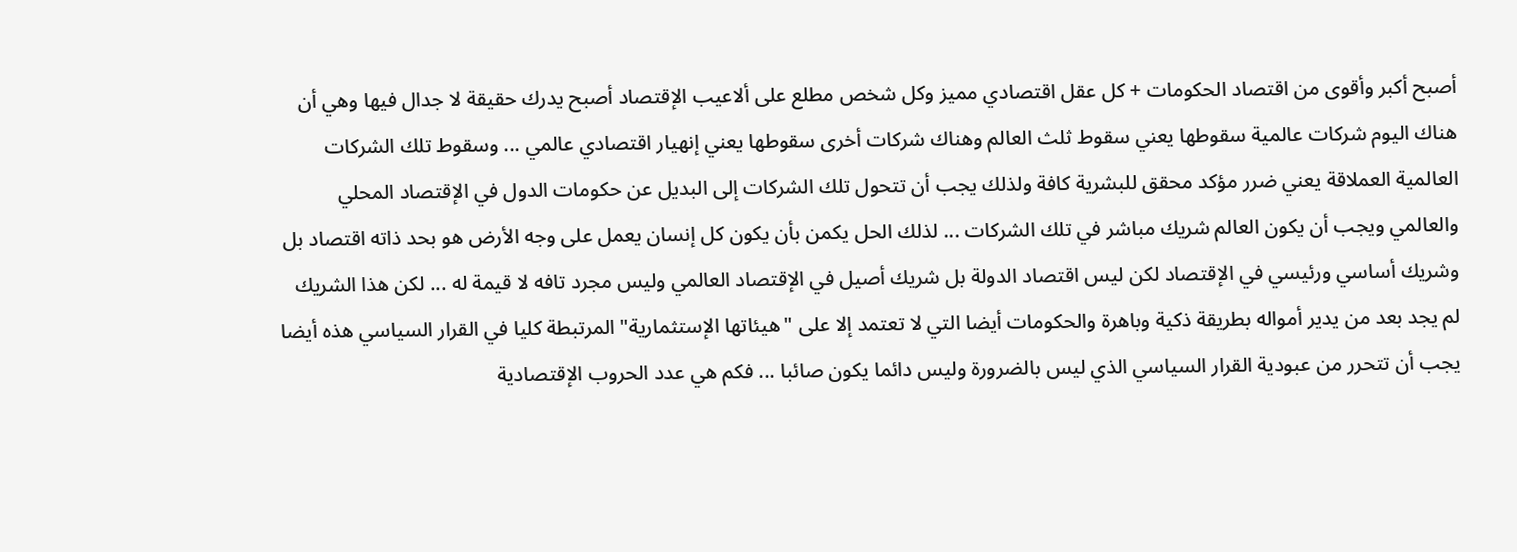أصبح أكبر وأقوى من اقتصاد الحكومات + كل عقل اقتصادي مميز وكل شخص مطلع على ألاعيب الإقتصاد أصبح يدرك حقيقة لا جدال فيها وهي أن هناك اليوم شركات عالمية سقوطها يعني سقوط ثلث العالم وهناك شركات أخرى سقوطها يعني إنهيار اقتصادي عالمي ... وسقوط تلك الشركات العالمية العملاقة يعني ضرر مؤكد محقق للبشرية كافة ولذلك يجب أن تتحول تلك الشركات إلى البديل عن حكومات الدول في الإقتصاد المحلي والعالمي ويجب أن يكون العالم شريك مباشر في تلك الشركات ... لذلك الحل يكمن بأن يكون كل إنسان يعمل على وجه الأرض هو بحد ذاته اقتصاد بل وشريك أساسي ورئيسي في الإقتصاد لكن ليس اقتصاد الدولة بل شريك أصيل في الإقتصاد العالمي وليس مجرد تافه لا قيمة له ... لكن هذا الشريك لم يجد بعد من يدير أمواله بطريقة ذكية وباهرة والحكومات أيضا التي لا تعتمد إلا على "هيئاتها الإستثمارية" المرتبطة كليا في القرار السياسي هذه أيضا يجب أن تتحرر من عبودية القرار السياسي الذي ليس بالضرورة وليس دائما يكون صائبا ... فكم هي عدد الحروب الإقتصادية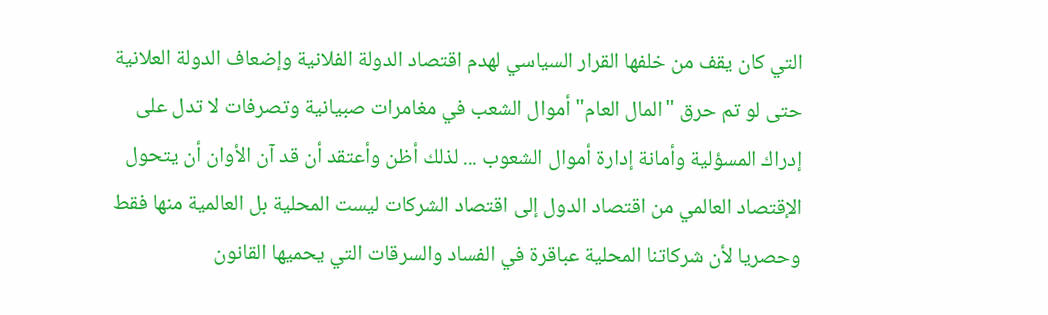التي كان يقف من خلفها القرار السياسي لهدم اقتصاد الدولة الفلانية وإضعاف الدولة العلانية حتى لو تم حرق "المال العام" أموال الشعب في مغامرات صبيانية وتصرفات لا تدل على إدراك المسؤلية وأمانة إدارة أموال الشعوب ... لذلك أظن وأعتقد أن قد آن الأوان أن يتحول الإقتصاد العالمي من اقتصاد الدول إلى اقتصاد الشركات ليست المحلية بل العالمية منها فقط وحصريا لأن شركاتنا المحلية عباقرة في الفساد والسرقات التي يحميها القانون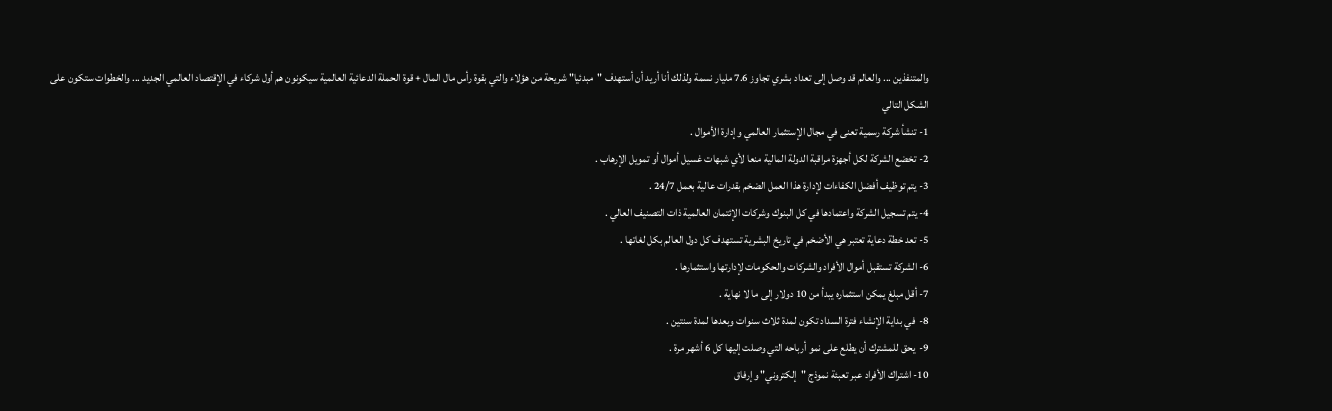والمتنفذين ... والعالم قد وصل إلى تعداد بشري تجاوز 7.6 مليار نسمة ولذلك أنا أريد أن أستهدف "مبدئيا" شريحة من هؤلاء والتي بقوة رأس مال المال + قوة الحملة الدعائية العالمية سيكونون هم أول شركاء في الإقتصاد العالمي الجديد ... والخطوات ستكون على الشكل التالي
1- تنشأ شركة رسمية تعنى في مجال الإستثمار العالمي وإدارة الأموال .
2- تخضع الشركة لكل أجهزة مراقبة الدولة المالية منعا لأي شبهات غسيل أموال أو تمويل الإرهاب .
3- يتم توظيف أفضل الكفاءات لإدارة هذا العمل الضخم بقدرات عالية بعمل 24/7 .
4- يتم تسجيل الشركة واعتمادها في كل البنوك وشركات الإئتمان العالمية ذات التصنيف العالي .
5- تعد خطة دعاية تعتبر هي الأضخم في تاريخ البشرية تستهدف كل دول العالم بكل لغاتها .
6- الشركة تستقبل أموال الأفراد والشركات والحكومات لإدارتها واستثمارها .
7- أقل مبلغ يمكن استثماره يبدأ من 10 دولار إلى ما لا نهاية .
8-  في بداية الإنشاء فترة السداد تكون لمدة ثلاث سنوات وبعدها لمدة سنتين .
9-  يحق للمشترك أن يطلع على نمو أرباحه التي وصلت إليها كل 6 أشهر مرة .
10- اشتراك الأفراد عبر تعبئة نموذج "إلكتروني" وإرفاق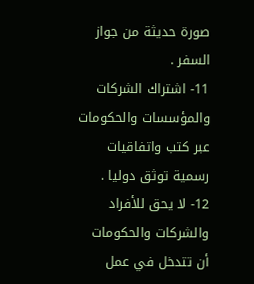صورة حديثة من جواز السفر .
11- اشتراك الشركات والمؤسسات والحكومات عبر كتب واتفاقيات رسمية توثق دوليا .
12- لا يحق للأفراد والشركات والحكومات أن تتدخل في عمل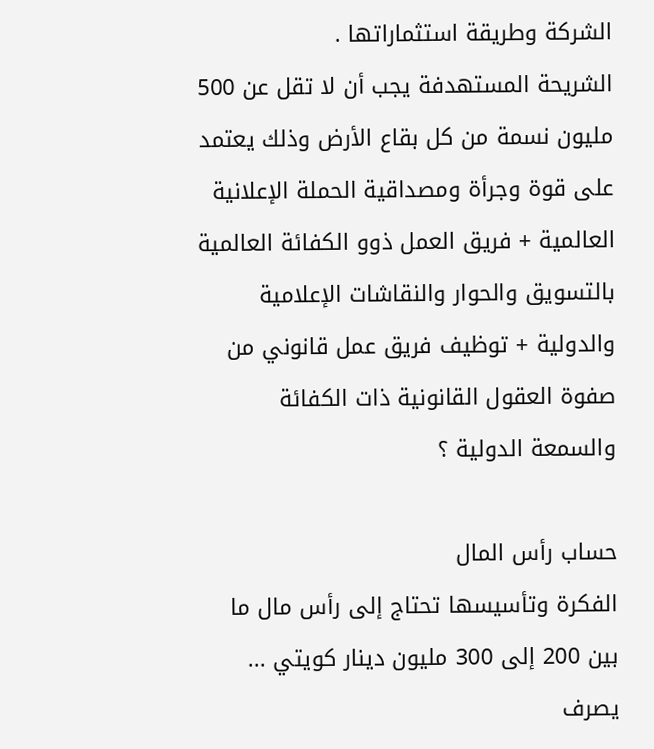الشركة وطريقة استثماراتها .
الشريحة المستهدفة يجب أن لا تقل عن 500 مليون نسمة من كل بقاع الأرض وذلك يعتمد على قوة وجرأة ومصداقية الحملة الإعلانية العالمية + فريق العمل ذوو الكفائة العالمية بالتسويق والحوار والنقاشات الإعلامية والدولية + توظيف فريق عمل قانوني من صفوة العقول القانونية ذات الكفائة والسمعة الدولية ؟

حساب رأس المال
الفكرة وتأسيسها تحتاج إلى رأس مال ما بين 200 إلى 300 مليون دينار كويتي ... يصرف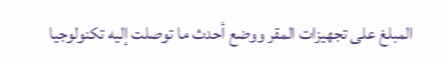المبلغ على تجهيزات المقر ووضع أحدث ما توصلت إليه تكنولوجيا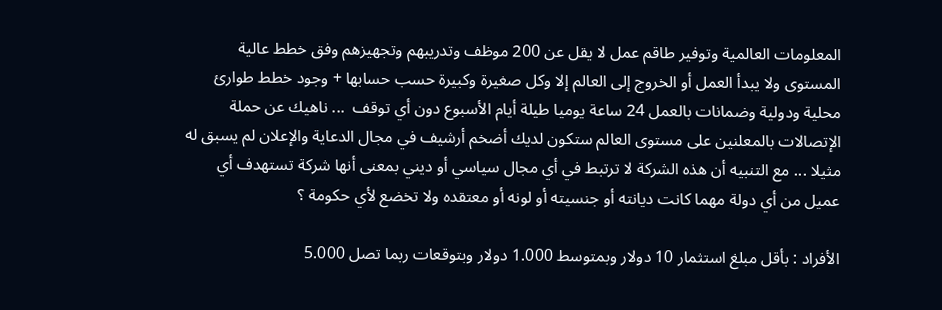المعلومات العالمية وتوفير طاقم عمل لا يقل عن 200 موظف وتدريبهم وتجهيزهم وفق خطط عالية المستوى ولا يبدأ العمل أو الخروج إلى العالم إلا وكل صغيرة وكبيرة حسب حسابها + وجود خطط طوارئ محلية ودولية وضمانات بالعمل 24 ساعة يوميا طيلة أيام الأسبوع دون أي توقف  ... ناهيك عن حملة الإتصالات بالمعلنين على مستوى العالم ستكون لديك أضخم أرشيف في مجال الدعاية والإعلان لم يسبق له مثيلا ... مع التنبيه أن هذه الشركة لا ترتبط في أي مجال سياسي أو ديني بمعنى أنها شركة تستهدف أي عميل من أي دولة مهما كانت ديانته أو جنسيته أو لونه أو معتقده ولا تخضع لأي حكومة ؟

الأفراد : بأقل مبلغ استثمار 10 دولار وبمتوسط 1.000 دولار وبتوقعات ربما تصل 5.000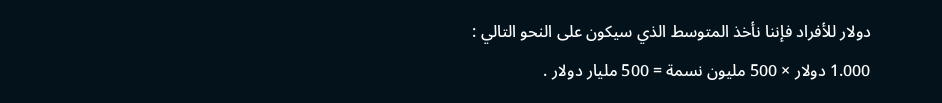دولار للأفراد فإننا نأخذ المتوسط الذي سيكون على النحو التالي : 1.000 دولار × 500 مليون نسمة = 500 مليار دولار .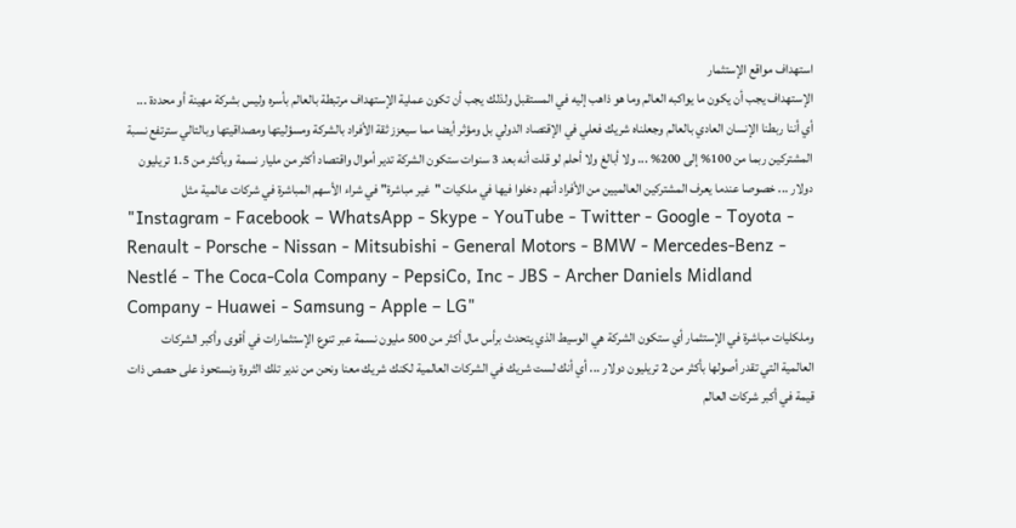استهداف مواقع الإستثمار
الإستهداف يجب أن يكون ما يواكبه العالم وما هو ذاهب إليه في المستقبل ولذلك يجب أن تكون عملية الإستهداف مرتبطة بالعالم بأسره وليس بشركة مهينة أو محددة ... أي أننا ربطنا الإنسان العادي بالعالم وجعلناه شريك فعلي في الإقتصاد الدولي بل ومؤثر أيضا مما سيعزز ثقة الأفراد بالشركة ومسؤليتها ومصداقيتها وبالتالي سترتفع نسبة المشتركين ربما من 100% إلى 200% ... ولا أبالغ ولا أحلم لو قلت أنه بعد 3 سنوات ستكون الشركة تدير أموال واقتصاد أكثر من مليار نسمة وبأكثر من 1.5 تريليون دولار ... خصوصا عندما يعرف المشتركين العالميين من الأفراد أنهم دخلوا فيها في ملكيات "غير مباشرة" في شراء الأسهم المباشرة في شركات عالمية مثل
"Instagram - Facebook – WhatsApp - Skype - YouTube - Twitter - Google - Toyota - Renault - Porsche - Nissan - Mitsubishi - General Motors - BMW - Mercedes-Benz - Nestlé - The Coca-Cola Company - PepsiCo, Inc - JBS - Archer Daniels Midland Company - Huawei - Samsung - Apple – LG"
وملكليات مباشرة في الإستثمار أي ستكون الشركة هي الوسيط الذي يتحدث برأس مال أكثر من 500 مليون نسمة عبر تنوع الإستثمارات في أقوى وأكبر الشركات العالمية التي تقدر أصولها بأكثر من 2 تريليون دولار ... أي أنك لست شريك في الشركات العالمية لكنك شريك معنا ونحن من ندير تلك الثروة ونستحوذ على حصص ذات قيمة في أكبر شركات العالم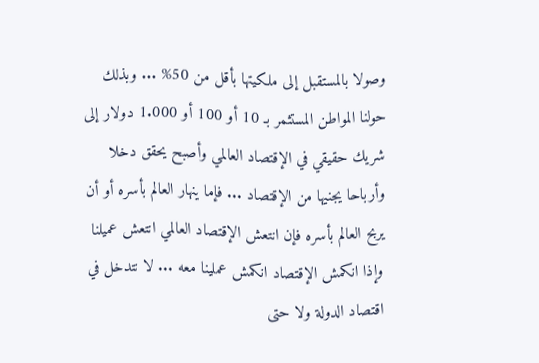وصولا بالمستقبل إلى ملكيتها بأقل من 50% ... وبذلك حولنا المواطن المستثمر بـ 10 أو 100 أو 1.000 دولار إلى شريك حقيقي في الإقتصاد العالمي وأصبح يحقق دخلا وأرباحا يجنيها من الإقتصاد ... فإما ينهار العالم بأسره أو أن يربح العالم بأسره فإن انتعش الإقتصاد العالمي انتعش عميلنا وإذا انكمش الإقتصاد انكمش عملينا معه ... لا نتدخل في اقتصاد الدولة ولا حتى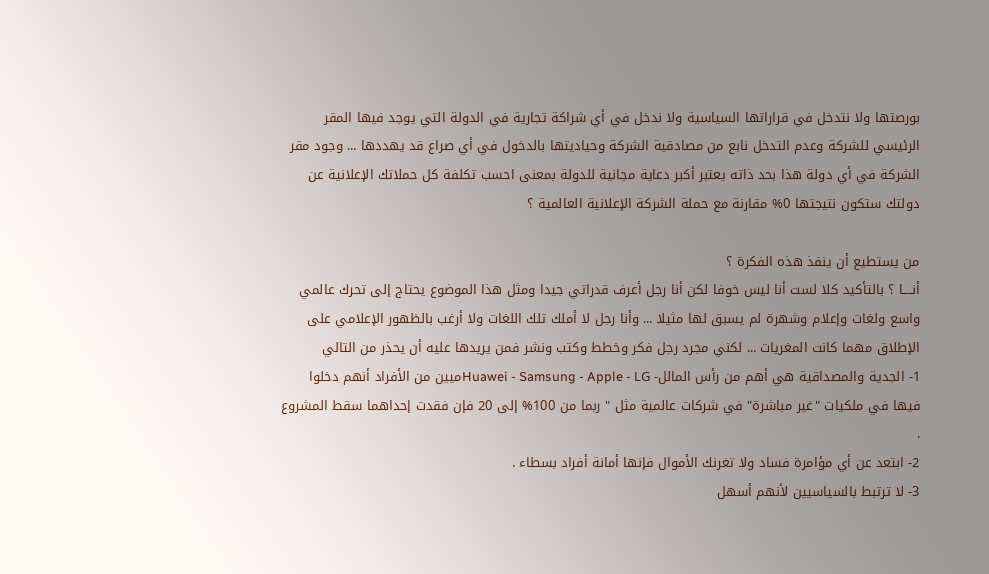بورصتها ولا نتدخل في قراراتها السياسية ولا ندخل في أي شراكة تجارية في الدولة التي يوجد فيها المقر الرئيسي للشركة وعدم التدخل نابع من مصادقية الشركة وحياديتها بالدخول في أي صراع قد يهددها ... وجود مقر الشركة في أي دولة هذا بحد ذاته يعتبر أكبر دعاية مجانية للدولة بمعنى احسب تكلفة كل حملاتك الإعلانية عن دولتك ستكون نتيجتها 0% مقارنة مع حملة الشركة الإعلانية العالمية ؟

من يستطيع أن ينفذ هذه الفكرة ؟
أنــــا ؟ بالتأكيد كلا لست أنا ليس خوفا لكن أنا رجل أعرف قدراتي جيدا ومثل هذا الموضوع يحتاج إلى تحرك عالمي واسع ولغات وإعلام وشهرة لم يسبق لها مثيلا ... وأنا رجل لا أملك تلك اللغات ولا أرغب بالظهور الإعلامي على الإطلاق مهما كانت المغريات ... لكني مجرد رجل فكر وخطط وكتب ونشر فمن يريدها عليه أن يحذر من التالي
1- الجدية والمصداقية هي أهم من رأس المالل- Huawei - Samsung - Apple - LGميين من الأفراد أنهم دخلوا فيها في ملكيات "غير مباشرة" في شركات عالمية مثل " ربما من 100% إلى 20 فإن فقدت إحداهما سقط المشروع .
2- ابتعد عن أي مؤامرة فساد ولا تغرنك الأموال فإنها أمانة أفراد بسطاء .
3- لا ترتبط بالسياسيين لأنهم أسهل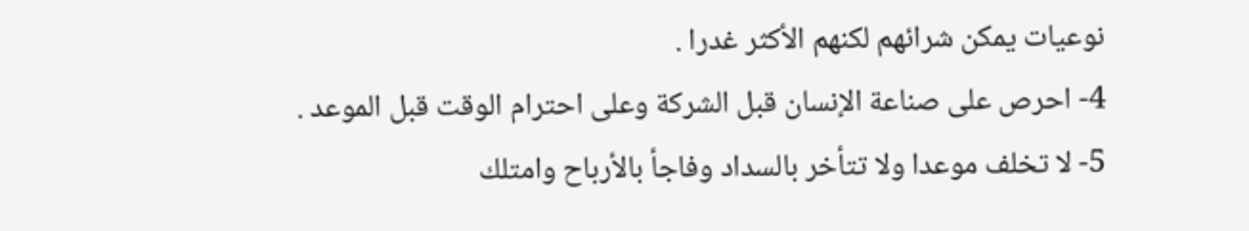نوعيات يمكن شرائهم لكنهم الأكثر غدرا .
4- احرص على صناعة الإنسان قبل الشركة وعلى احترام الوقت قبل الموعد .
5- لا تخلف موعدا ولا تتأخر بالسداد وفاجأ بالأرباح وامتلك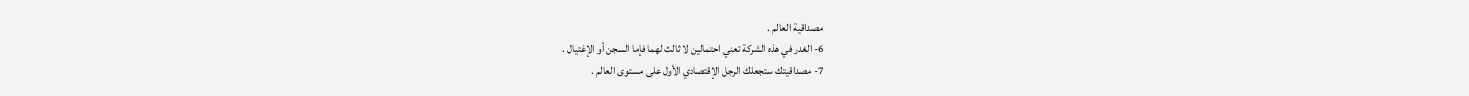مصداقية العالم .
6- الغدر في هذه الشركة تعني احتمالين لا ثالث لهما فإما السجن أو الإغتيال .
7- مصداقيتك ستجعلك الرجل الإقتصادي الأول على مستوى العالم .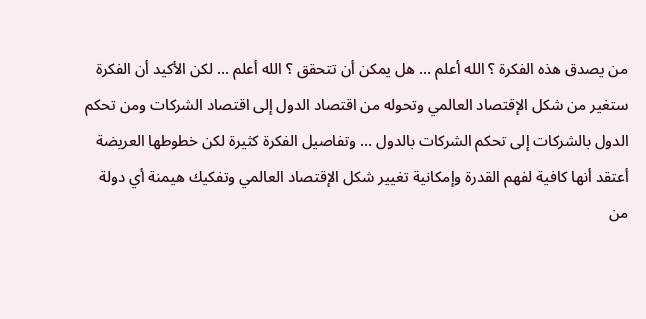من يصدق هذه الفكرة ؟ الله أعلم ... هل يمكن أن تتحقق ؟ الله أعلم ... لكن الأكيد أن الفكرة ستغير من شكل الإقتصاد العالمي وتحوله من اقتصاد الدول إلى اقتصاد الشركات ومن تحكم الدول بالشركات إلى تحكم الشركات بالدول ... وتفاصيل الفكرة كثيرة لكن خطوطها العريضة أعتقد أنها كافية لفهم القدرة وإمكانية تغيير شكل الإقتصاد العالمي وتفكيك هيمنة أي دولة من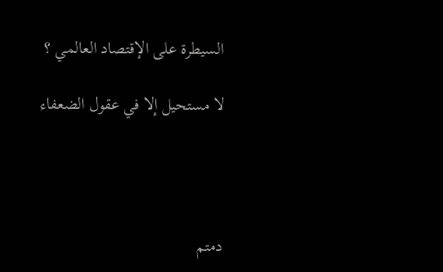السيطرة على الإقتصاد العالمي ؟

لا مستحيل إلا في عقول الضعفاء




دمتم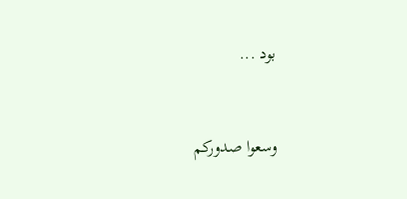بود ...


وسعوا صدوركم